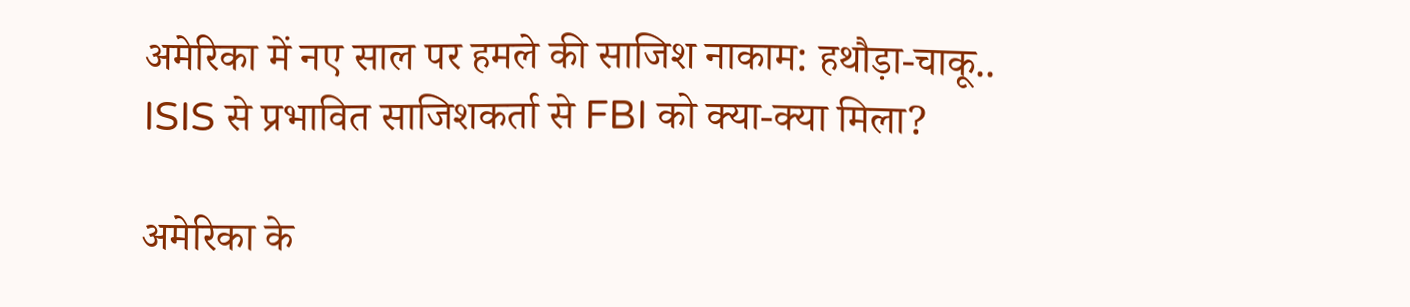अमेरिका में नए साल पर हमले की साजिश नाकाम: हथौड़ा-चाकू.. ISIS से प्रभावित साजिशकर्ता से FBI को क्या-क्या मिला?

अमेरिका के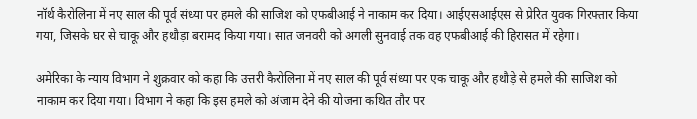नॉर्थ कैरोलिना में नए साल की पूर्व संध्या पर हमले की साजिश को एफबीआई ने नाकाम कर दिया। आईएसआईएस से प्रेरित युवक गिरफ्तार किया गया, जिसके घर से चाकू और हथौड़ा बरामद किया गया। सात जनवरी को अगली सुनवाई तक वह एफबीआई की हिरासत में रहेगा।

अमेरिका के न्याय विभाग ने शुक्रवार को कहा कि उत्तरी कैरोलिना में नए साल की पूर्व संध्या पर एक चाकू और हथौड़े से हमले की साजिश को नाकाम कर दिया गया। विभाग ने कहा कि इस हमले को अंजाम देने की योजना कथित तौर पर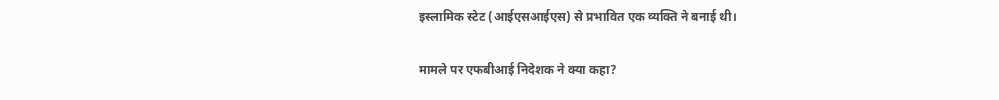इस्लामिक स्टेट (आईएसआईएस) से प्रभावित एक व्यक्ति ने बनाई थी।

मामले पर एफबीआई निदेशक ने क्या कहा?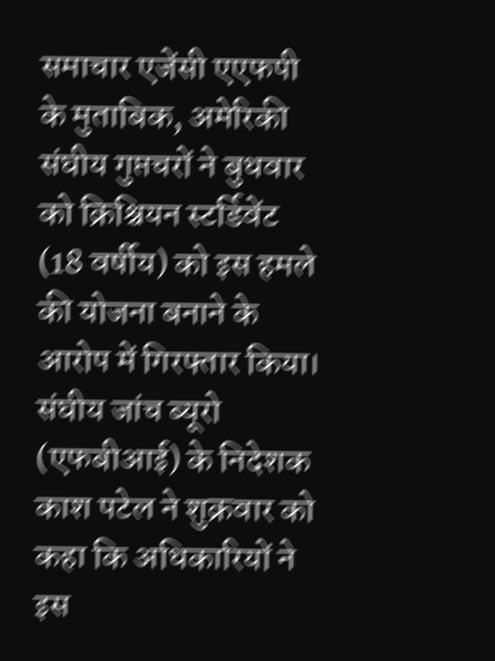समाचार एजेंसी एएफपी के मुताबिक, अमेरिकी संघीय गुप्तचरों ने बुधवार को क्रिश्चियन स्टर्डिवेंट (18 वर्षीय) को इस हमले की योजना बनाने के आरोप में गिरफ्तार किया। संघीय जांच ब्यूरो (एफबीआई) के निदेशक काश पटेल ने शुक्रवार को कहा कि अधिकारियों ने इस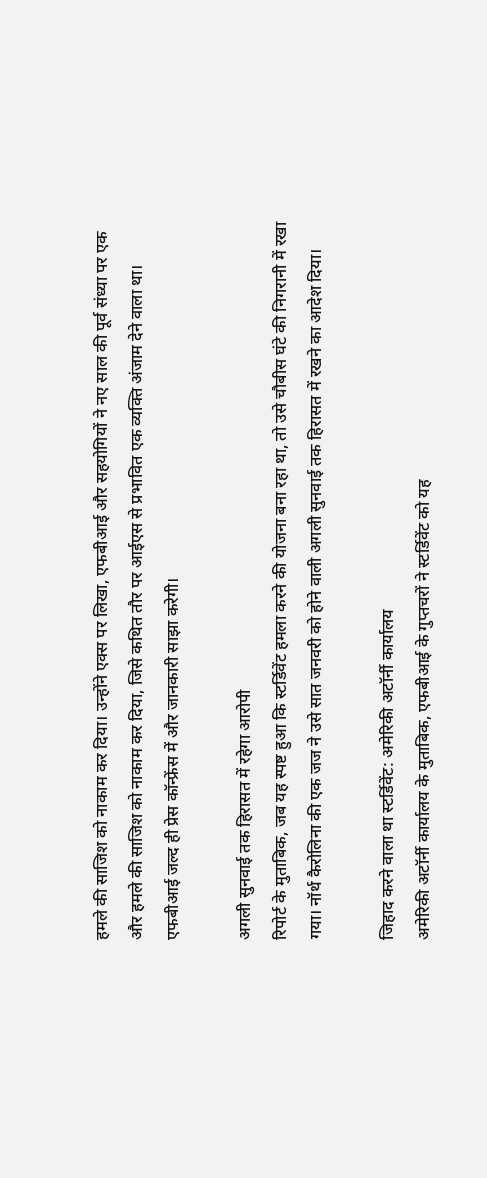हमले की साजिश को नाकाम कर दिया। उन्होंने एक्स पर लिखा, एफबीआई और सहयोगियों ने नए साल की पूर्व संध्या पर एक और हमले की साजिश को नाकाम कर दिया, जिसे कथित तौर पर आईएस से प्रभावित एक व्यक्ति अंजाम देने वाला था। एफबीआई जल्द ही प्रेस कॉन्फ्रेंस में और जानकारी साझा करेगी।

अगली सुनवाई तक हिरासत में रहेगा आरोपी
रिपोर्ट के मुताबिक, जब यह स्पष्ट हुआ कि स्टर्डिवेंट हमला करने की योजना बना रहा था, तो उसे चौबीस घंटे की निगरानी में रखा गया। नॉर्थ कैरोलिना की एक जज ने उसे सात जनवरी को होने वाली अगली सुनवाई तक हिरासत में रखने का आदेश दिया।

जिहाद करने वाला था स्टर्डिवेंट: अमेरिकी अटॉर्नी कार्यालय
अमेरिकी अटॉर्नी कार्यालय के मुताबिक, एफबीआई के गुप्तचरों ने स्टर्डिवेंट को यह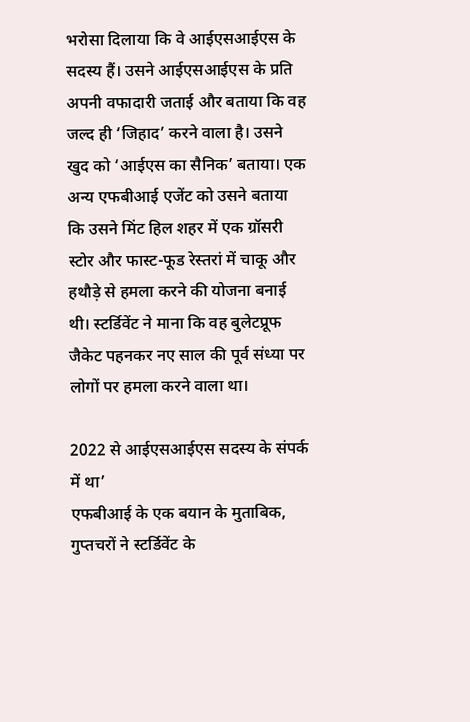भरोसा दिलाया कि वे आईएसआईएस के सदस्य हैं। उसने आईएसआईएस के प्रति अपनी वफादारी जताई और बताया कि वह जल्द ही ‘जिहाद’ करने वाला है। उसने खुद को ‘आईएस का सैनिक’ बताया। एक अन्य एफबीआई एजेंट को उसने बताया कि उसने मिंट हिल शहर में एक ग्रॉसरी स्टोर और फास्ट-फूड रेस्तरां में चाकू और हथौड़े से हमला करने की योजना बनाई थी। स्टर्डिवेंट ने माना कि वह बुलेटप्रूफ जैकेट पहनकर नए साल की पूर्व संध्या पर लोगों पर हमला करने वाला था।

2022 से आईएसआईएस सदस्य के संपर्क में था’
एफबीआई के एक बयान के मुताबिक, गुप्तचरों ने स्टर्डिवेंट के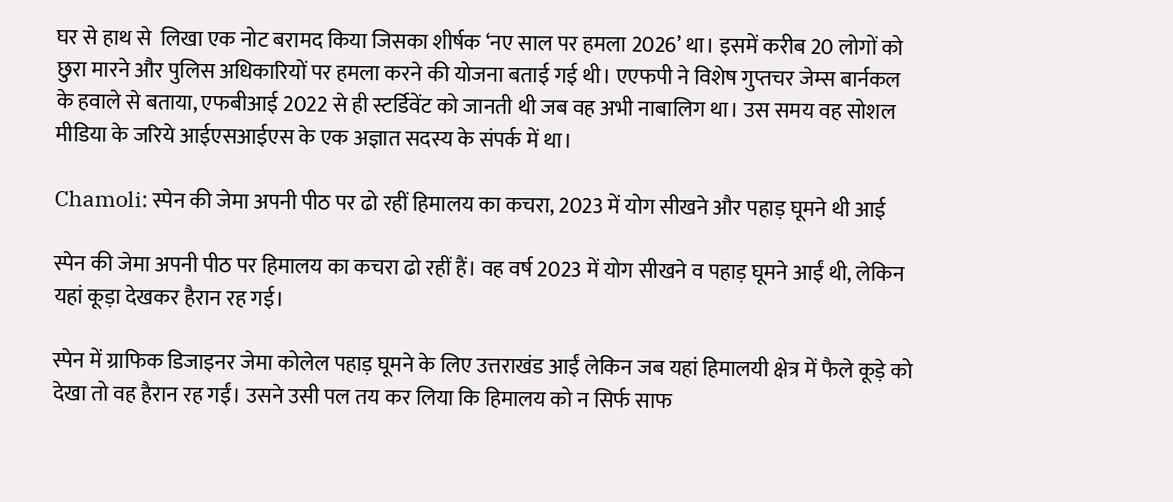घर से हाथ से  लिखा एक नोट बरामद किया जिसका शीर्षक ‘नए साल पर हमला 2026’ था। इसमें करीब 20 लोगों को छुरा मारने और पुलिस अधिकारियों पर हमला करने की योजना बताई गई थी। एएफपी ने विशेष गुप्तचर जेम्स बार्नकल के हवाले से बताया, एफबीआई 2022 से ही स्टर्डिवेंट को जानती थी जब वह अभी नाबालिग था। उस समय वह सोशल मीडिया के जरिये आईएसआईएस के एक अज्ञात सदस्य के संपर्क में था।

Chamoli: स्पेन की जेमा अपनी पीठ पर ढो रहीं हिमालय का कचरा, 2023 में योग सीखने और पहाड़ घूमने थी आई

स्पेन की जेमा अपनी पीठ पर हिमालय का कचरा ढो रहीं हैं। वह वर्ष 2023 में योग सीखने व पहाड़ घूमने आईं थी, लेकिन यहां कूड़ा देखकर हैरान रह गई।

स्पेन में ग्राफिक डिजाइनर जेमा कोलेल पहाड़ घूमने के लिए उत्तराखंड आईं लेकिन जब यहां हिमालयी क्षेत्र में फैले कूड़े को देखा तो वह हैरान रह गईं। उसने उसी पल तय कर लिया कि हिमालय को न सिर्फ साफ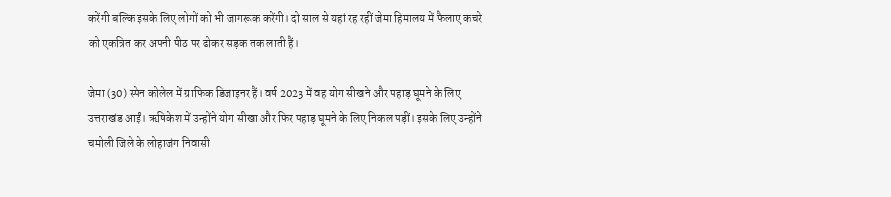करेंगी बल्कि इसके लिए लोगों को भी जागरूक करेंगी। दो साल से यहां रह रहीं जेमा हिमालय में फैलाए कचरे को एकत्रित कर अपनी पीठ पर ढोकर सड़क तक लाती हैं।

जेमा (30) स्पेन कोलेल में ग्राफिक डिजाइनर हैं। वर्ष 2023 में वह योग सीखने और पहाड़ घूमने के लिए उत्तराखंड आईं। ऋषिकेश में उन्होंने योग सीखा और फिर पहाड़ घूमने के लिए निकल पड़ीं। इसके लिए उन्होंने चमोली जिले के लोहाजंग निवासी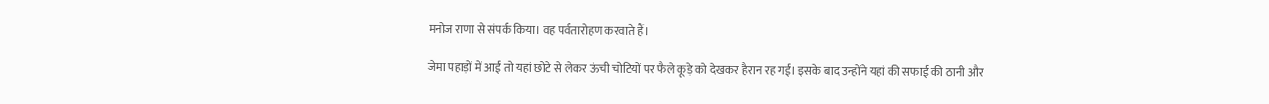मनोज राणा से संपर्क किया। वह पर्वतारोहण करवाते हैं।

जेमा पहाड़ों में आईं तो यहां छोटे से लेकर ऊंची चोटियों पर फैले कूड़े को देखकर हैरान रह गईं। इसके बाद उन्होंने यहां की सफाई की ठानी और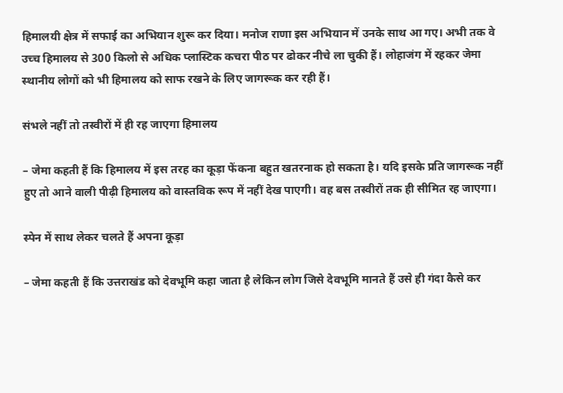हिमालयी क्षेत्र में सफाई का अभियान शुरू कर दिया। मनोज राणा इस अभियान में उनके साथ आ गए। अभी तक वे उच्च हिमालय से 300 किलो से अधिक प्लास्टिक कचरा पीठ पर ढोकर नीचे ला चुकी हैं। लोहाजंग में रहकर जेमा स्थानीय लोगों को भी हिमालय को साफ रखने के लिए जागरूक कर रही हैं।

संभले नहीं तो तस्वीरों में ही रह जाएगा हिमालय

– जेमा कहती हैं कि हिमालय में इस तरह का कूड़ा फेंकना बहुत खतरनाक हो सकता है। यदि इसके प्रति जागरूक नहीं हुए तो आने वाली पीढ़ी हिमालय को वास्तविक रूप में नहीं देख पाएगी। वह बस तस्वीरों तक ही सीमित रह जाएगा।

स्पेन में साथ लेकर चलते हैं अपना कूड़ा

– जेमा कहती हैं कि उत्तराखंड को देवभूमि कहा जाता है लेकिन लोग जिसे देवभूमि मानते हैं उसे ही गंदा कैसे कर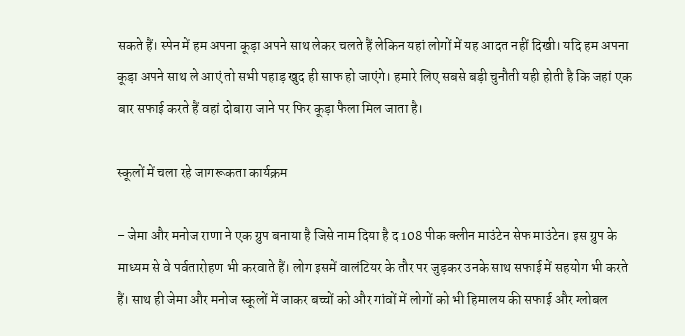सकते हैं। स्पेन में हम अपना कूड़ा अपने साथ लेकर चलते हैं लेकिन यहां लोगों में यह आदत नहीं दिखी। यदि हम अपना कूड़ा अपने साथ ले आएं तो सभी पहाड़ खुद ही साफ हो जाएंगे। हमारे लिए सबसे बड़ी चुनौती यही होती है कि जहां एक बार सफाई करते हैं वहां दोबारा जाने पर फिर कूड़ा फैला मिल जाता है।

स्कूलों में चला रहे जागरूकता कार्यक्रम

– जेमा और मनोज राणा ने एक ग्रुप बनाया है जिसे नाम दिया है द 108 पीक क्लीन माउंटेन सेफ माउंटेन। इस ग्रुप के माध्यम से वे पर्वतारोहण भी करवाते हैं। लोग इसमें वालंटियर के तौर पर जुड़कर उनके साथ सफाई में सहयोग भी करते हैं। साथ ही जेमा और मनोज स्कूलों में जाकर बच्चों को और गांवों में लोगों को भी हिमालय की सफाई और ग्लोबल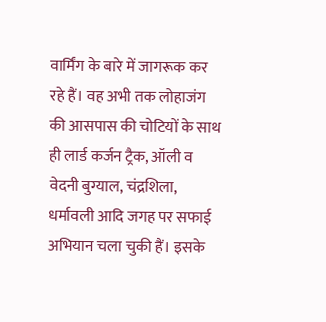वार्मिंग के बारे में जागरूक कर रहे हैं। वह अभी तक लोहाजंग की आसपास की चोटियों के साथ ही लार्ड कर्जन ट्रैक, ऑली व वेदनी बुग्याल, चंद्रशिला, धर्मावली आदि जगह पर सफाई अभियान चला चुकी हैं। इसके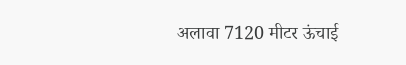अलावा 7120 मीटर ऊंचाई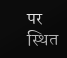पर स्थित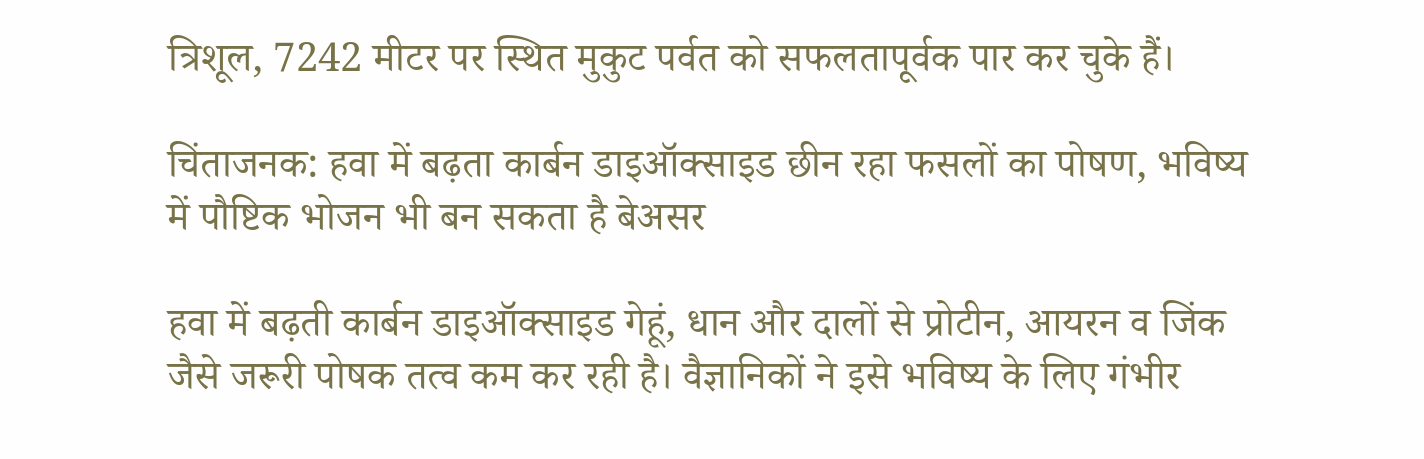त्रिशूल, 7242 मीटर पर स्थित मुकुट पर्वत को सफलतापूर्वक पार कर चुके हैं।

चिंताजनक: हवा में बढ़ता कार्बन डाइऑक्साइड छीन रहा फसलों का पोषण, भविष्य में पौष्टिक भोजन भी बन सकता है बेअसर

हवा में बढ़ती कार्बन डाइऑक्साइड गेहूं, धान और दालों से प्रोटीन, आयरन व जिंक जैसे जरूरी पोषक तत्व कम कर रही है। वैज्ञानिकों ने इसे भविष्य के लिए गंभीर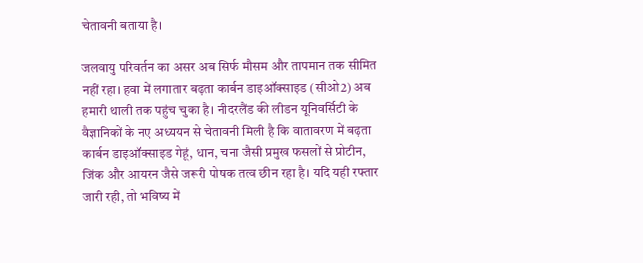चेतावनी बताया है।

जलवायु परिवर्तन का असर अब सिर्फ मौसम और तापमान तक सीमित नहीं रहा। हवा में लगातार बढ़ता कार्बन डाइऑक्साइड (सीओ2) अब हमारी थाली तक पहुंच चुका है। नीदरलैंड की लीडन यूनिवर्सिटी के वैज्ञानिकों के नए अध्ययन से चेतावनी मिली है कि वातावरण में बढ़ता कार्बन डाइऑक्साइड गेहूं, धान, चना जैसी प्रमुख फसलों से प्रोटीन, जिंक और आयरन जैसे जरूरी पोषक तत्व छीन रहा है। यदि यही रफ्तार जारी रही, तो भविष्य में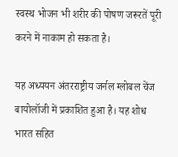स्वस्थ भोजन भी शरीर की पोषण जरूरतें पूरी करने में नाकाम हो सकता है।

यह अध्ययन अंतरराष्ट्रीय जर्नल ग्लोबल चेंज बायोलॉजी में प्रकाशित हुआ है। यह शोध भारत सहित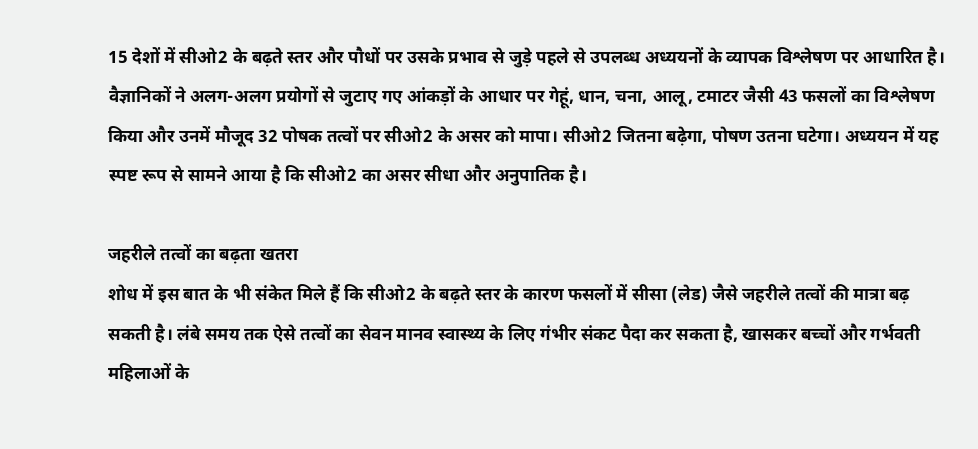15 देशों में सीओ2 के बढ़ते स्तर और पौधों पर उसके प्रभाव से जुड़े पहले से उपलब्ध अध्ययनों के व्यापक विश्लेषण पर आधारित है। वैज्ञानिकों ने अलग-अलग प्रयोगों से जुटाए गए आंकड़ों के आधार पर गेहूं, धान, चना, आलू, टमाटर जैसी 43 फसलों का विश्लेषण किया और उनमें मौजूद 32 पोषक तत्वों पर सीओ2 के असर को मापा। सीओ2 जितना बढ़ेगा, पोषण उतना घटेगा। अध्ययन में यह स्पष्ट रूप से सामने आया है कि सीओ2 का असर सीधा और अनुपातिक है।

जहरीले तत्वों का बढ़ता खतरा
शोध में इस बात के भी संकेत मिले हैं कि सीओ2 के बढ़ते स्तर के कारण फसलों में सीसा (लेड) जैसे जहरीले तत्वों की मात्रा बढ़ सकती है। लंबे समय तक ऐसे तत्वों का सेवन मानव स्वास्थ्य के लिए गंभीर संकट पैदा कर सकता है, खासकर बच्चों और गर्भवती महिलाओं के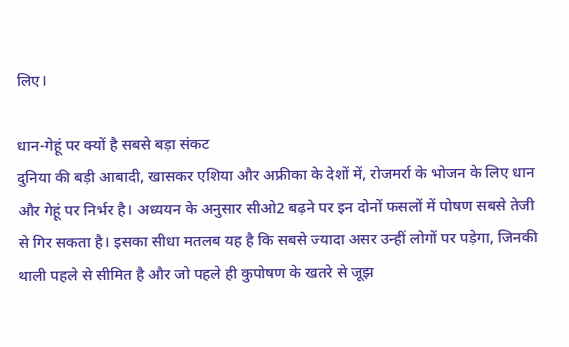लिए।

धान-गेहूं पर क्यों है सबसे बड़ा संकट
दुनिया की बड़ी आबादी, खासकर एशिया और अफ्रीका के देशों में, रोजमर्रा के भोजन के लिए धान और गेहूं पर निर्भर है। अध्ययन के अनुसार सीओ2 बढ़ने पर इन दोनों फसलों में पोषण सबसे तेजी से गिर सकता है। इसका सीधा मतलब यह है कि सबसे ज्यादा असर उन्हीं लोगों पर पड़ेगा, जिनकी थाली पहले से सीमित है और जो पहले ही कुपोषण के खतरे से जूझ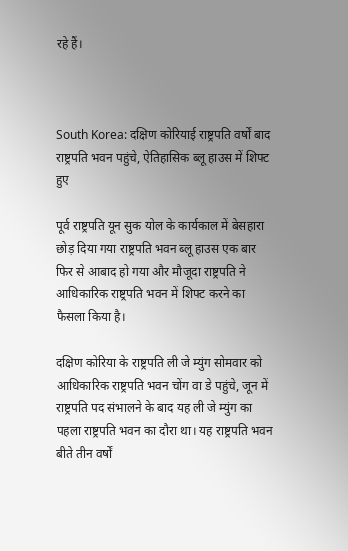रहे हैं।



South Korea: दक्षिण कोरियाई राष्ट्रपति वर्षों बाद राष्ट्रपति भवन पहुंचे, ऐतिहासिक ब्लू हाउस में शिफ्ट हुए

पूर्व राष्ट्रपति यून सुक योल के कार्यकाल में बेसहारा छोड़ दिया गया राष्ट्रपति भवन ब्लू हाउस एक बार फिर से आबाद हो गया और मौजूदा राष्ट्रपति ने आधिकारिक राष्ट्रपति भवन में शिफ्ट करने का फैसला किया है।

दक्षिण कोरिया के राष्ट्रपति ली जे म्युंग सोमवार को आधिकारिक राष्ट्रपति भवन चोंग वा डे पहुंचे, जून में राष्ट्रपति पद संभालने के बाद यह ली जे म्युंग का पहला राष्ट्रपति भवन का दौरा था। यह राष्ट्रपति भवन बीते तीन वर्षों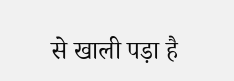से खाली पड़ा है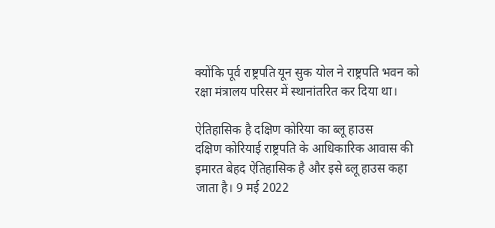क्योंकि पूर्व राष्ट्रपति यून सुक योल ने राष्ट्रपति भवन को रक्षा मंत्रालय परिसर में स्थानांतरित कर दिया था।

ऐतिहासिक है दक्षिण कोरिया का ब्लू हाउस
दक्षिण कोरियाई राष्ट्रपति के आधिकारिक आवास की इमारत बेहद ऐतिहासिक है और इसे ब्लू हाउस कहा जाता है। 9 मई 2022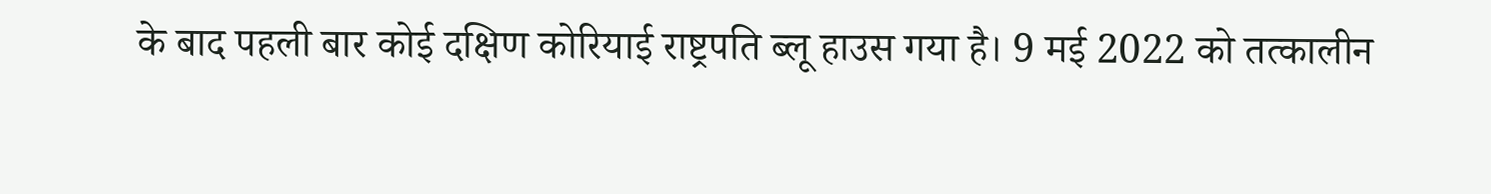के बाद पहली बार कोई दक्षिण कोरियाई राष्ट्रपति ब्लू हाउस गया है। 9 मई 2022 को तत्कालीन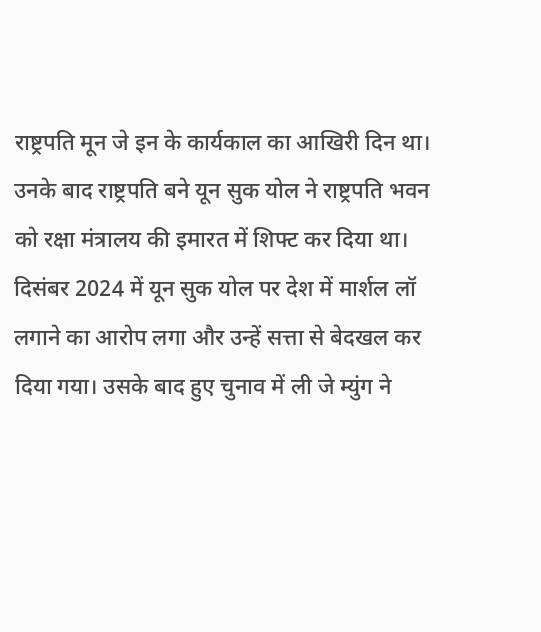राष्ट्रपति मून जे इन के कार्यकाल का आखिरी दिन था। उनके बाद राष्ट्रपति बने यून सुक योल ने राष्ट्रपति भवन को रक्षा मंत्रालय की इमारत में शिफ्ट कर दिया था। दिसंबर 2024 में यून सुक योल पर देश में मार्शल लॉ लगाने का आरोप लगा और उन्हें सत्ता से बेदखल कर दिया गया। उसके बाद हुए चुनाव में ली जे म्युंग ने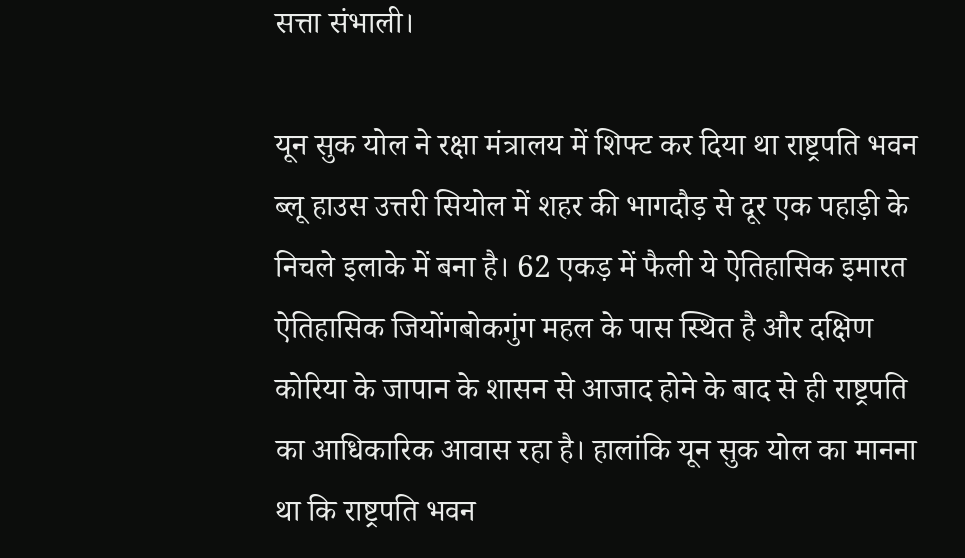सत्ता संभाली।

यून सुक योल ने रक्षा मंत्रालय में शिफ्ट कर दिया था राष्ट्रपति भवन
ब्लू हाउस उत्तरी सियोल में शहर की भागदौड़ से दूर एक पहाड़ी के निचले इलाके में बना है। 62 एकड़ में फैली ये ऐतिहासिक इमारत ऐतिहासिक जियोंगबोकगुंग महल के पास स्थित है और दक्षिण कोरिया के जापान के शासन से आजाद होने के बाद से ही राष्ट्रपति का आधिकारिक आवास रहा है। हालांकि यून सुक योल का मानना था कि राष्ट्रपति भवन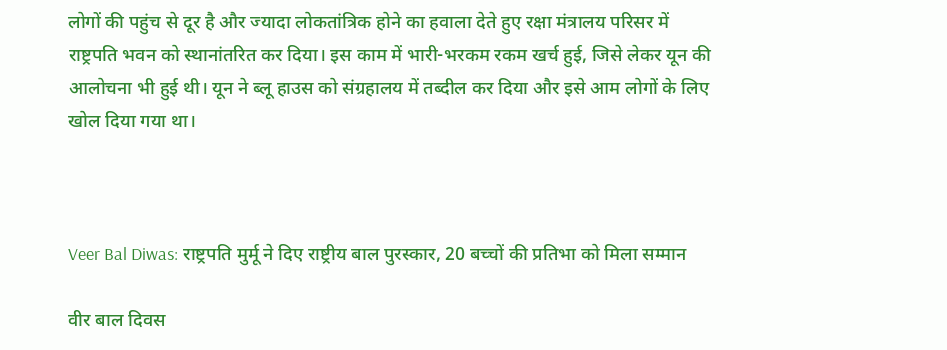लोगों की पहुंच से दूर है और ज्यादा लोकतांत्रिक होने का हवाला देते हुए रक्षा मंत्रालय परिसर में राष्ट्रपति भवन को स्थानांतरित कर दिया। इस काम में भारी-भरकम रकम खर्च हुई, जिसे लेकर यून की आलोचना भी हुई थी। यून ने ब्लू हाउस को संग्रहालय में तब्दील कर दिया और इसे आम लोगों के लिए खोल दिया गया था।



Veer Bal Diwas: राष्ट्रपति मुर्मू ने दिए राष्ट्रीय बाल पुरस्कार, 20 बच्चों की प्रतिभा को मिला सम्मान

वीर बाल दिवस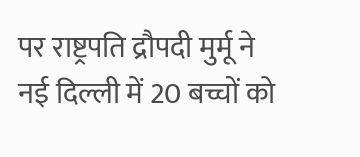पर राष्ट्रपति द्रौपदी मुर्मू ने नई दिल्ली में 20 बच्चों को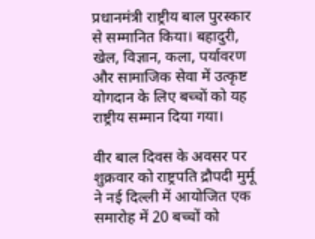प्रधानमंत्री राष्ट्रीय बाल पुरस्कार से सम्मानित किया। बहादुरी, खेल, विज्ञान, कला, पर्यावरण और सामाजिक सेवा में उत्कृष्ट योगदान के लिए बच्चों को यह राष्ट्रीय सम्मान दिया गया।

वीर बाल दिवस के अवसर पर शुक्रवार को राष्ट्रपति द्रौपदी मुर्मू ने नई दिल्ली में आयोजित एक समारोह में 20 बच्चों को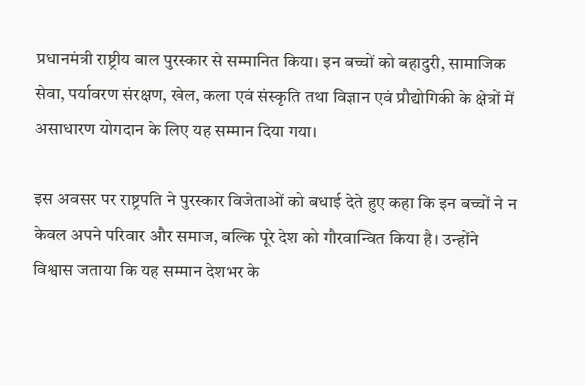प्रधानमंत्री राष्ट्रीय बाल पुरस्कार से सम्मानित किया। इन बच्चों को बहादुरी, सामाजिक सेवा, पर्यावरण संरक्षण, खेल, कला एवं संस्कृति तथा विज्ञान एवं प्रौद्योगिकी के क्षेत्रों में असाधारण योगदान के लिए यह सम्मान दिया गया।

इस अवसर पर राष्ट्रपति ने पुरस्कार विजेताओं को बधाई देते हुए कहा कि इन बच्चों ने न केवल अपने परिवार और समाज, बल्कि पूरे देश को गौरवान्वित किया है। उन्होंने विश्वास जताया कि यह सम्मान देशभर के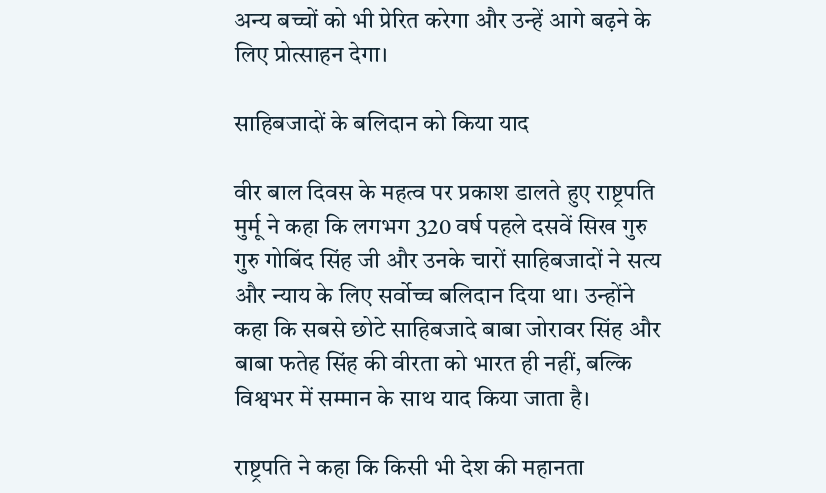अन्य बच्चों को भी प्रेरित करेगा और उन्हें आगे बढ़ने के लिए प्रोत्साहन देगा।

साहिबजादों के बलिदान को किया याद

वीर बाल दिवस के महत्व पर प्रकाश डालते हुए राष्ट्रपति मुर्मू ने कहा कि लगभग 320 वर्ष पहले दसवें सिख गुरु गुरु गोबिंद सिंह जी और उनके चारों साहिबजादों ने सत्य और न्याय के लिए सर्वोच्च बलिदान दिया था। उन्होंने कहा कि सबसे छोटे साहिबजादे बाबा जोरावर सिंह और बाबा फतेह सिंह की वीरता को भारत ही नहीं, बल्कि विश्वभर में सम्मान के साथ याद किया जाता है।

राष्ट्रपति ने कहा कि किसी भी देश की महानता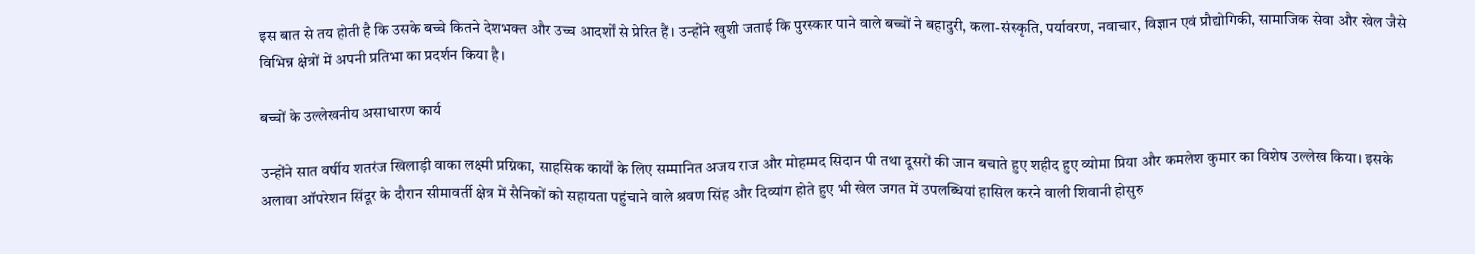इस बात से तय होती है कि उसके बच्चे कितने देशभक्त और उच्च आदर्शों से प्रेरित हैं। उन्होंने खुशी जताई कि पुरस्कार पाने वाले बच्चों ने बहादुरी, कला-संस्कृति, पर्यावरण, नवाचार, विज्ञान एवं प्रौद्योगिकी, सामाजिक सेवा और खेल जैसे विभिन्न क्षेत्रों में अपनी प्रतिभा का प्रदर्शन किया है।

बच्चों के उल्लेखनीय असाधारण कार्य

उन्होंने सात वर्षीय शतरंज खिलाड़ी वाका लक्ष्मी प्रग्निका, साहसिक कार्यों के लिए सम्मानित अजय राज और मोहम्मद सिदान पी तथा दूसरों की जान बचाते हुए शहीद हुए व्योमा प्रिया और कमलेश कुमार का विशेष उल्लेख किया। इसके अलावा ऑपरेशन सिंदूर के दौरान सीमावर्ती क्षेत्र में सैनिकों को सहायता पहुंचाने वाले श्रवण सिंह और दिव्यांग होते हुए भी खेल जगत में उपलब्धियां हासिल करने वाली शिवानी होसुरु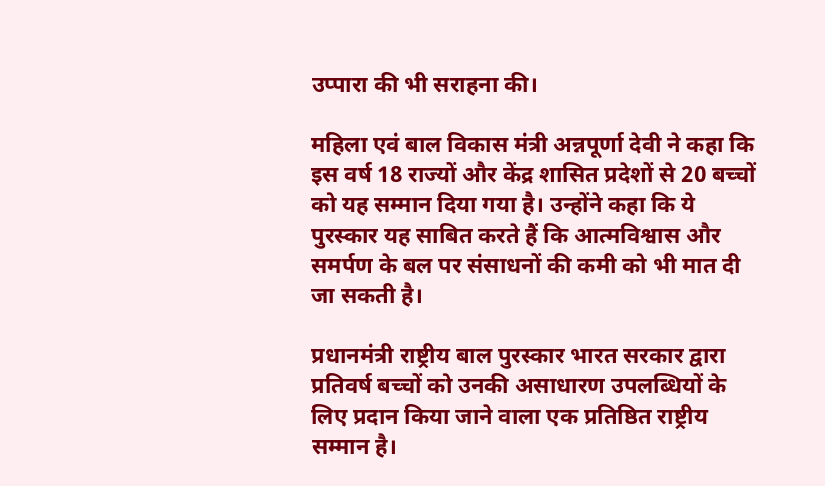उप्पारा की भी सराहना की।

महिला एवं बाल विकास मंत्री अन्नपूर्णा देवी ने कहा कि इस वर्ष 18 राज्यों और केंद्र शासित प्रदेशों से 20 बच्चों को यह सम्मान दिया गया है। उन्होंने कहा कि ये पुरस्कार यह साबित करते हैं कि आत्मविश्वास और समर्पण के बल पर संसाधनों की कमी को भी मात दी जा सकती है।

प्रधानमंत्री राष्ट्रीय बाल पुरस्कार भारत सरकार द्वारा प्रतिवर्ष बच्चों को उनकी असाधारण उपलब्धियों के लिए प्रदान किया जाने वाला एक प्रतिष्ठित राष्ट्रीय सम्मान है।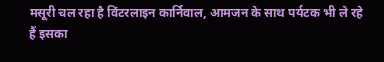मसूरी चल रहा है विंटरलाइन कार्निवाल, आमजन के साथ पर्यटक भी ले रहे हैं इसका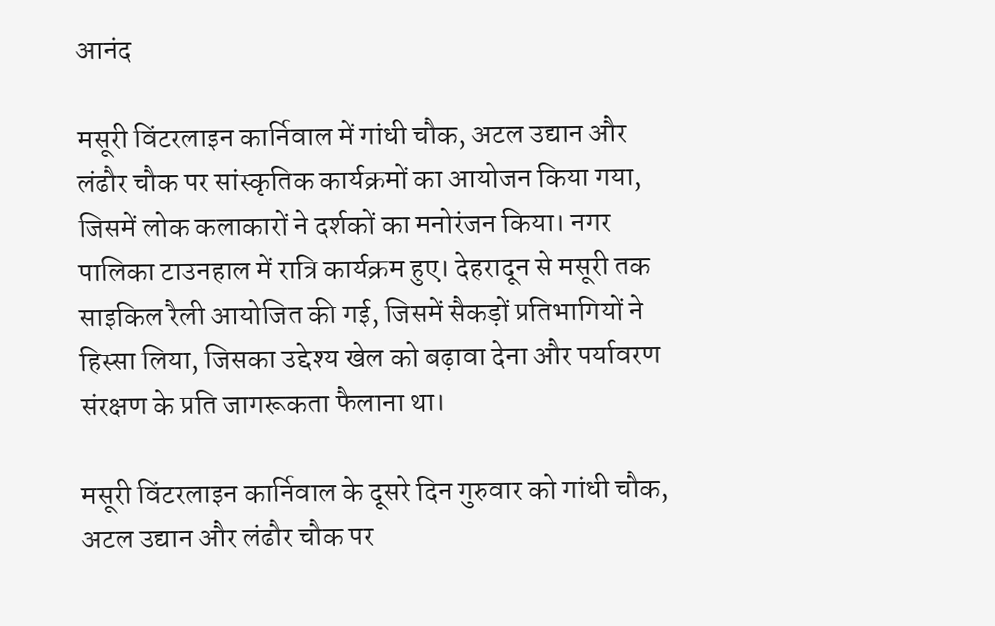आनंद

मसूरी विंटरलाइन कार्निवाल में गांधी चौक, अटल उद्यान और लंढौर चौक पर सांस्कृतिक कार्यक्रमों का आयोजन किया गया, जिसमें लोक कलाकारों ने दर्शकों का मनोरंजन किया। नगर पालिका टाउनहाल में रात्रि कार्यक्रम हुए। देहरादून से मसूरी तक साइकिल रैली आयोजित की गई, जिसमें सैकड़ों प्रतिभागियों ने हिस्सा लिया, जिसका उद्देश्य खेल को बढ़ावा देना और पर्यावरण संरक्षण के प्रति जागरूकता फैलाना था।

मसूरी विंटरलाइन कार्निवाल के दूसरे दिन गुरुवार को गांधी चौक, अटल उद्यान और लंढौर चौक पर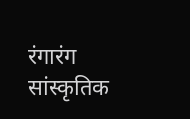रंगारंग सांस्कृतिक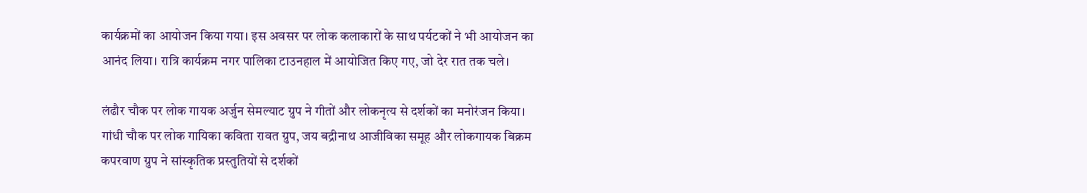कार्यक्रमों का आयोजन किया गया। इस अवसर पर लोक कलाकारों के साथ पर्यटकों ने भी आयोजन का आनंद लिया। रात्रि कार्यक्रम नगर पालिका टाउनहाल में आयोजित किए गए, जो देर रात तक चले।

लंढौर चौक पर लोक गायक अर्जुन सेमल्याट ग्रुप ने गीतों और लोकनृत्य से दर्शकों का मनोरंजन किया। गांधी चौक पर लोक गायिका कविता रावत ग्रुप, जय बद्रीनाथ आजीविका समूह और लोकगायक बिक्रम कपरवाण ग्रुप ने सांस्कृतिक प्रस्तुतियों से दर्शकों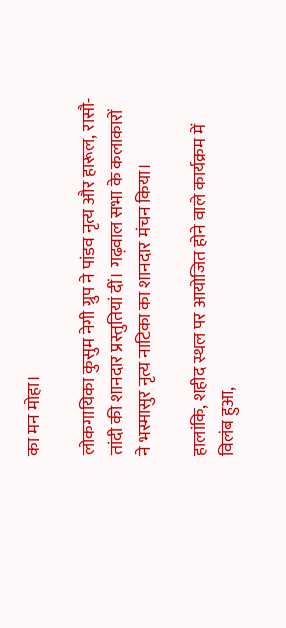का मन मोहा।

लोकगायिका कुसुम नेगी ग्रुप ने पांडव नृत्य और हारूल, रासौ-तांदी की शानदार प्रस्तुतियां दीं। गढ़वाल सभा के कलाकारों ने भस्मासुर नृत्य नाटिका का शानदार मंचन किया।

हालांकि, शहीद स्थल पर आयोजित होने वाले कार्यक्रम में विलंब हुआ,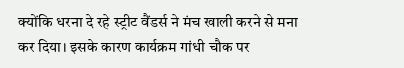क्योंकि धरना दे रहे स्ट्रीट वैंडर्स ने मंच खाली करने से मना कर दिया। इसके कारण कार्यक्रम गांधी चौक पर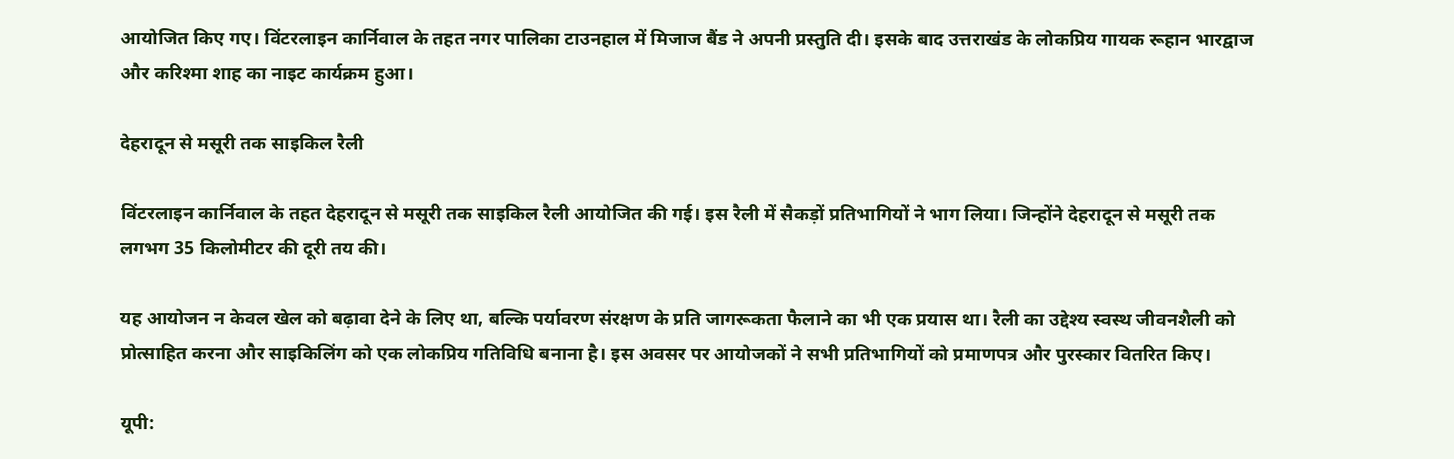आयोजित किए गए। विंटरलाइन कार्निवाल के तहत नगर पालिका टाउनहाल में मिजाज बैंड ने अपनी प्रस्तुति दी। इसके बाद उत्तराखंड के लोकप्रिय गायक रूहान भारद्वाज और करिश्मा शाह का नाइट कार्यक्रम हुआ।

देहरादून से मसूरी तक साइकिल रैली

विंटरलाइन कार्निवाल के तहत देहरादून से मसूरी तक साइकिल रैली आयोजित की गई। इस रैली में सैकड़ों प्रतिभागियों ने भाग लिया। जिन्होंने देहरादून से मसूरी तक लगभग 35 किलोमीटर की दूरी तय की।

यह आयोजन न केवल खेल को बढ़ावा देने के लिए था, बल्कि पर्यावरण संरक्षण के प्रति जागरूकता फैलाने का भी एक प्रयास था। रैली का उद्देश्य स्वस्थ जीवनशैली को प्रोत्साहित करना और साइकिलिंग को एक लोकप्रिय गतिविधि बनाना है। इस अवसर पर आयोजकों ने सभी प्रतिभागियों को प्रमाणपत्र और पुरस्कार वितरित किए।

यूपी: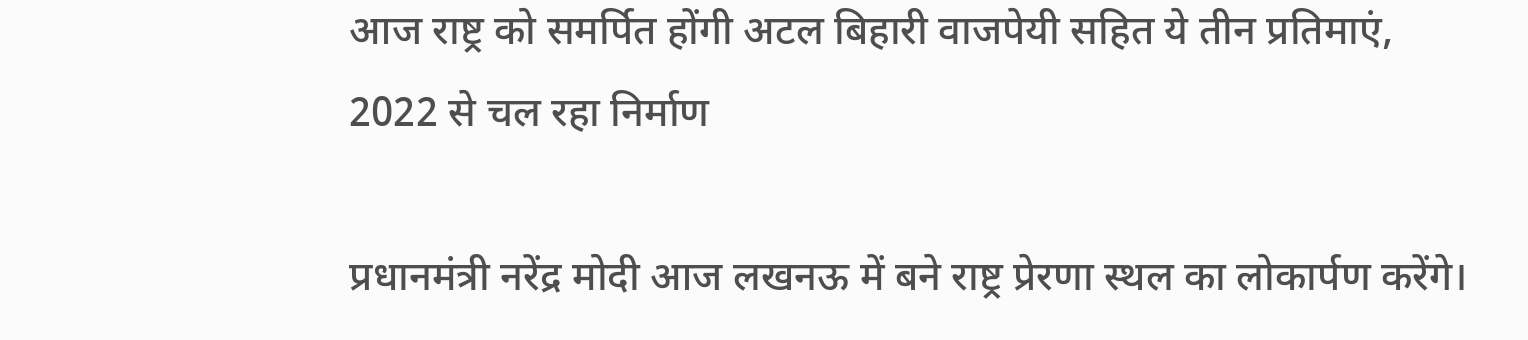आज राष्ट्र को समर्पित होंगी अटल बिहारी वाजपेयी सहित ये तीन प्रतिमाएं, 2022 से चल रहा निर्माण

प्रधानमंत्री नरेंद्र मोदी आज लखनऊ में बने राष्ट्र प्रेरणा स्थल का लोकार्पण करेंगे।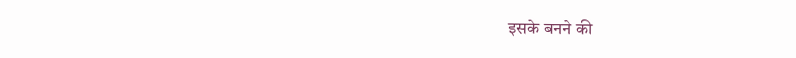इसके बनने की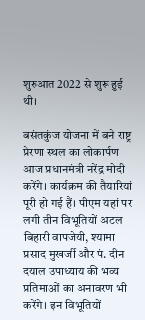शुरुआत 2022 से शुरू हुई थी।

बसंतकुंज योजना में बने राष्ट्र प्रेरणा स्थल का लोकार्पण आज प्रधानमंत्री नरेंद्र मोदी करेंगे। कार्यक्रम की तैयारियां पूरी हो गई हैं। पीएम यहां पर लगी तीन विभूतियों अटल बिहारी वापजेयी, श्यामा प्रसाद मुखर्जी और पं. दीन दयाल उपाध्याय की भव्य प्रतिमाओं का अनावरण भी करेंगे। इन विभूतियों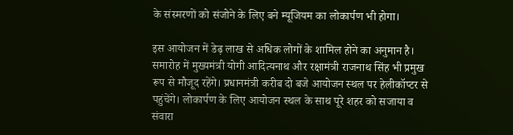के संस्मरणों को संजोने के लिए बने म्यूजियम का लोकार्पण भी होगा।

इस आयोजन में डेढ़ लाख से अधिक लोगों के शामिल होने का अनुमान है। समारोह में मुख्यमंत्री योगी आदित्यनाथ और रक्षामंत्री राजनाथ सिंह भी प्रमुख रूप से मौजूद रहेंगे। प्रधानमंत्री करीब दो बजे आयोजन स्थल पर हेलीकॉप्टर से पहुंचेंगे। लोकार्पण के लिए आयोजन स्थल के साथ पूरे शहर को सजाया व संवारा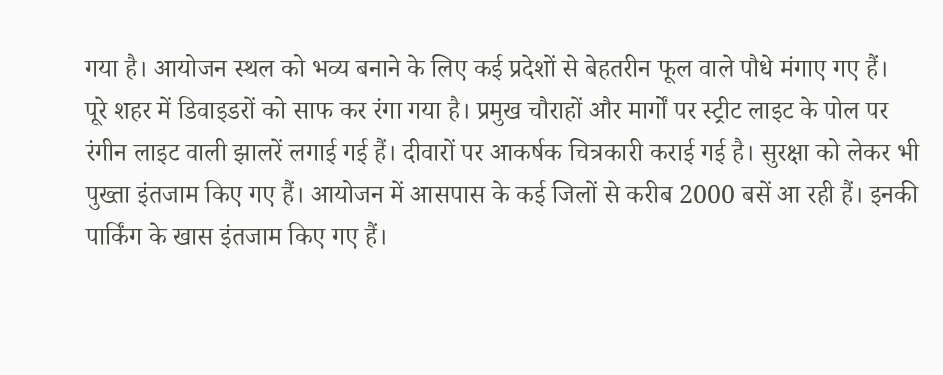गया है। आयोजन स्थल को भव्य बनाने के लिए कई प्रदेशों से बेहतरीन फूल वाले पौधे मंगाए गए हैं।
पूरे शहर में डिवाइडरों को साफ कर रंगा गया है। प्रमुख चौराहों और मार्गों पर स्ट्रीट लाइट के पोल पर रंगीन लाइट वाली झालरें लगाई गई हैं। दीवारों पर आकर्षक चित्रकारी कराई गई है। सुरक्षा को लेकर भी पुख्ता इंतजाम किए गए हैं। आयोजन में आसपास के कई जिलों से करीब 2000 बसें आ रही हैं। इनकी पार्किंग के खास इंतजाम किए गए हैं।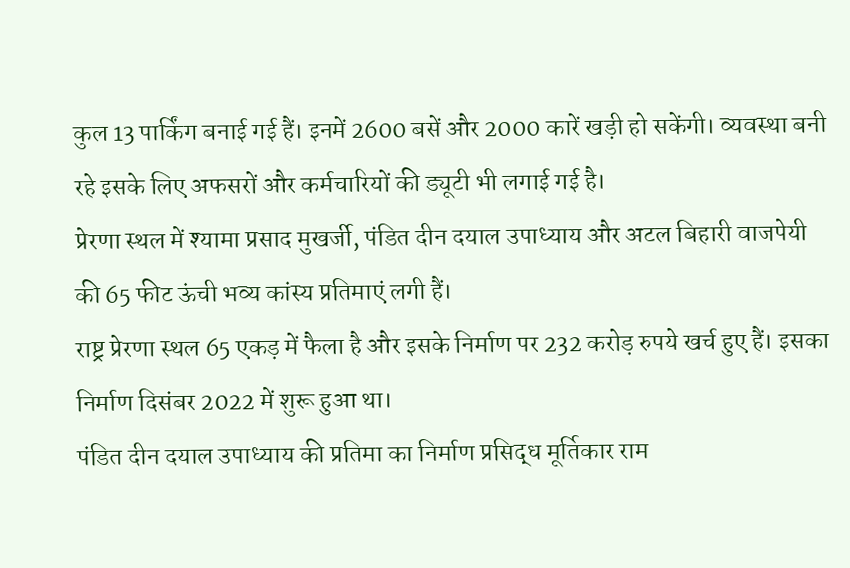कुल 13 पार्किंग बनाई गई हैं। इनमें 2600 बसें और 2000 कारें खड़ी हो सकेंगी। व्यवस्था बनी रहे इसके लिए अफसरों और कर्मचारियों की ड्यूटी भी लगाई गई है।
प्रेरणा स्थल में श्यामा प्रसाद मुखर्जी, पंडित दीन दयाल उपाध्याय और अटल बिहारी वाजपेयी की 65 फीट ऊंची भव्य कांस्य प्रतिमाएं लगी हैं।
राष्ट्र प्रेरणा स्थल 65 एकड़ में फैला है और इसके निर्माण पर 232 करोड़ रुपये खर्च हुए हैं। इसका निर्माण दिसंबर 2022 में शुरू हुआ था।
पंडित दीन दयाल उपाध्याय की प्रतिमा का निर्माण प्रसिद्ध मूर्तिकार राम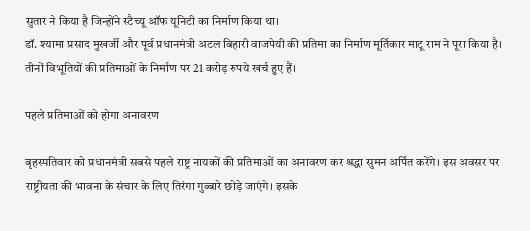सुतार ने किया है जिन्होंने स्टैच्यू ऑफ यूनिटी का निर्माण किया था।
डॉ. श्यामा प्रसाद मुखर्जी और पूर्व प्रधानमंत्री अटल बिहारी वाजपेयी की प्रतिमा का निर्माण मूर्तिकार माटू राम ने पूरा किया है।
तीनों विभूतियों की प्रतिमाओं के निर्माण पर 21 करोड़ रुपये खर्च हुए हैं।

पहले प्रतिमाओं को होगा अनावरण

बृहस्पतिवार को प्रधानमंत्री सबसे पहले राष्ट्र नायकों की प्रतिमाओं का अनावरण कर श्रद्धा सुमन अर्पित करेंगे। इस अवसर पर राष्ट्रीयता की भावना के संचार के लिए तिरंगा गुब्बारे छोड़े जाएंगे। इसके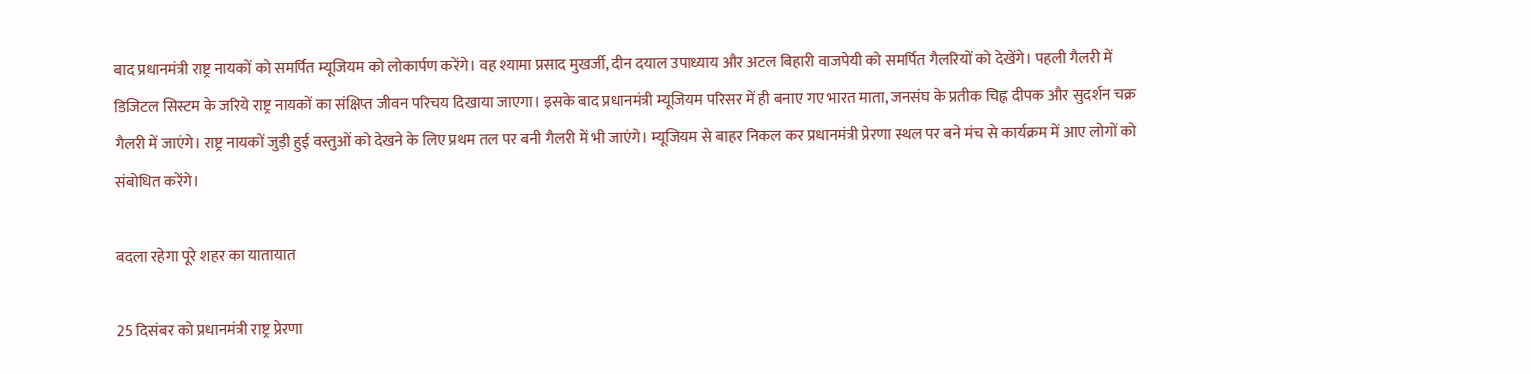बाद प्रधानमंत्री राष्ट्र नायकों को समर्पित म्यूजियम को लोकार्पण करेंगे। वह श्यामा प्रसाद मुखर्जी, दीन दयाल उपाध्याय और अटल बिहारी वाजपेयी को समर्पित गैलरियों को देखेंगे। पहली गैलरी में डिजिटल सिस्टम के जरिये राष्ट्र नायकों का संक्षिप्त जीवन परिचय दिखाया जाएगा। इसके बाद प्रधानमंत्री म्यूजियम परिसर में ही बनाए गए भारत माता, जनसंघ के प्रतीक चिह्न दीपक और सुदर्शन चक्र गैलरी में जाएंगे। राष्ट्र नायकों जुड़ी हुई वस्तुओं को देखने के लिए प्रथम तल पर बनी गैलरी में भी जाएंगे। म्यूजियम से बाहर निकल कर प्रधानमंत्री प्रेरणा स्थल पर बने मंच से कार्यक्रम में आए लोगों को संबोधित करेंगे।

बदला रहेगा पूरे शहर का यातायात

25 दिसंबर को प्रधानमंत्री राष्ट्र प्रेरणा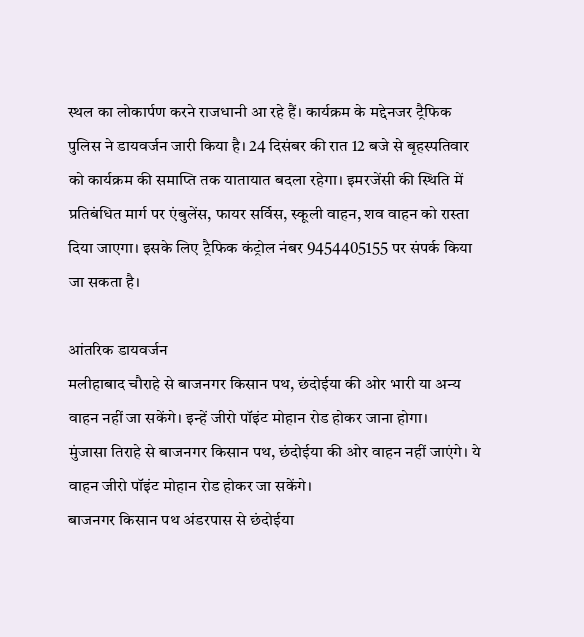स्थल का लोकार्पण करने राजधानी आ रहे हैं। कार्यक्रम के मद्देनजर ट्रैफिक पुलिस ने डायवर्जन जारी किया है। 24 दिसंबर की रात 12 बजे से बृहस्पतिवार को कार्यक्रम की समाप्ति तक यातायात बदला रहेगा। इमरजेंसी की स्थिति में प्रतिबंधित मार्ग पर एंबुलेंस, फायर सर्विस, स्कूली वाहन, शव वाहन को रास्ता दिया जाएगा। इसके लिए ट्रैफिक कंट्रोल नंबर 9454405155 पर संपर्क किया जा सकता है।

आंतरिक डायवर्जन
मलीहाबाद चौराहे से बाजनगर किसान पथ, छंदोईया की ओर भारी या अन्य वाहन नहीं जा सकेंगे। इन्हें जीरो पॉइंट मोहान रोड होकर जाना होगा।
मुंजासा तिराहे से बाजनगर किसान पथ, छंदोईया की ओर वाहन नहीं जाएंगे। ये वाहन जीरो पॉइंट मोहान रोड होकर जा सकेंगे।
बाजनगर किसान पथ अंडरपास से छंदोईया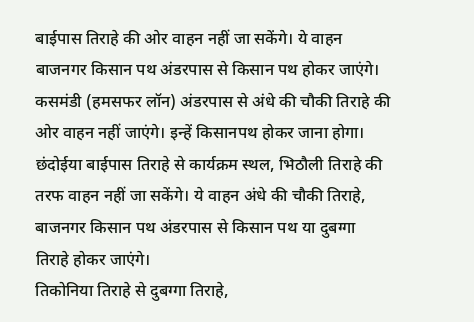बाईपास तिराहे की ओर वाहन नहीं जा सकेंगे। ये वाहन बाजनगर किसान पथ अंडरपास से किसान पथ होकर जाएंगे।
कसमंडी (हमसफर लॉन) अंडरपास से अंधे की चौकी तिराहे की ओर वाहन नहीं जाएंगे। इन्हें किसानपथ होकर जाना होगा।
छंदोईया बाईपास तिराहे से कार्यक्रम स्थल, भिठौली तिराहे की तरफ वाहन नहीं जा सकेंगे। ये वाहन अंधे की चौकी तिराहे, बाजनगर किसान पथ अंडरपास से किसान पथ या दुबग्गा तिराहे होकर जाएंगे।
तिकोनिया तिराहे से दुबग्गा तिराहे,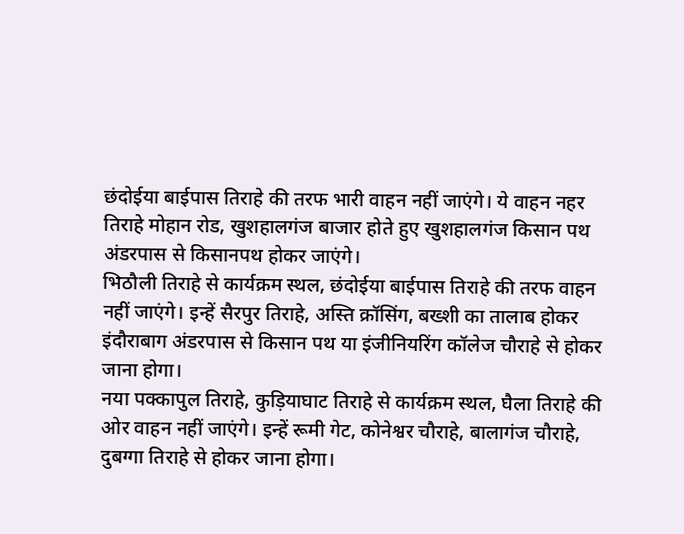छंदोईया बाईपास तिराहे की तरफ भारी वाहन नहीं जाएंगे। ये वाहन नहर तिराहे मोहान रोड, खुशहालगंज बाजार होते हुए खुशहालगंज किसान पथ अंडरपास से किसानपथ होकर जाएंगे।
भिठौली तिराहे से कार्यक्रम स्थल, छंदोईया बाईपास तिराहे की तरफ वाहन नहीं जाएंगे। इन्हें सैरपुर तिराहे, अस्ति क्रॉसिंग, बख्शी का तालाब होकर इंदौराबाग अंडरपास से किसान पथ या इंजीनियरिंग कॉलेज चौराहे से होकर जाना होगा।
नया पक्कापुल तिराहे, कुड़ियाघाट तिराहे से कार्यक्रम स्थल, घैला तिराहे की ओर वाहन नहीं जाएंगे। इन्हें रूमी गेट, कोनेश्वर चौराहे, बालागंज चौराहे, दुबग्गा तिराहे से होकर जाना होगा।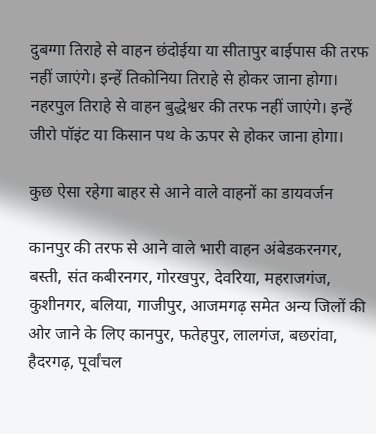दुबग्गा तिराहे से वाहन छंदोईया या सीतापुर बाईपास की तरफ नहीं जाएंगे। इन्हें तिकोनिया तिराहे से होकर जाना होगा।
नहरपुल तिराहे से वाहन बुद्धेश्वर की तरफ नहीं जाएंगे। इन्हें जीरो पॉइंट या किसान पथ के ऊपर से होकर जाना होगा।

कुछ ऐसा रहेगा बाहर से आने वाले वाहनों का डायवर्जन

कानपुर की तरफ से आने वाले भारी वाहन अंबेडकरनगर, बस्ती, संत कबीरनगर, गोरखपुर, देवरिया, महराजगंज, कुशीनगर, बलिया, गाजीपुर, आजमगढ़ समेत अन्य जिलों की ओर जाने के लिए कानपुर, फतेहपुर, लालगंज, बछरांवा, हैदरगढ़, पूर्वांचल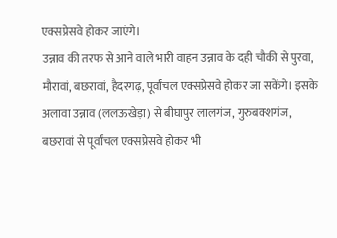एक्सप्रेसवे होकर जाएंगे।
उन्नाव की तरफ से आने वाले भारी वाहन उन्नाव के दही चौकी से पुरवा, मौरावां, बछरावां, हैदरगढ़, पूर्वांचल एक्सप्रेसवे होकर जा सकेंगे। इसके अलावा उन्नाव (ललऊखेड़ा) से बीघापुर लालगंज, गुरुबक्शगंज, बछरावां से पूर्वांचल एक्सप्रेसवे होकर भी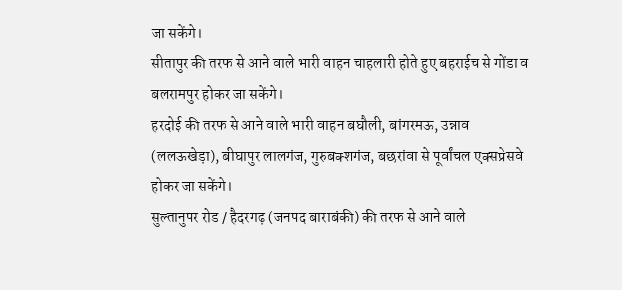जा सकेंगे।
सीतापुर की तरफ से आने वाले भारी वाहन चाहलारी होते हुए बहराईच से गोंडा व बलरामपुर होकर जा सकेंगे।
हरदोई की तरफ से आने वाले भारी वाहन बघौली, बांगरमऊ, उन्नाव (ललऊखेड़ा), बीघापुर लालगंज, गुरुबक्शगंज, बछरांवा से पूर्वांचल एक्सप्रेसवे होकर जा सकेंगे।
सुल्तानुपर रोड / हैदरगढ़ (जनपद बाराबंकी) की तरफ से आने वाले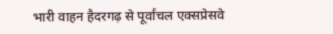भारी वाहन हैदरगढ़ से पूर्वांचल एक्सप्रेसवे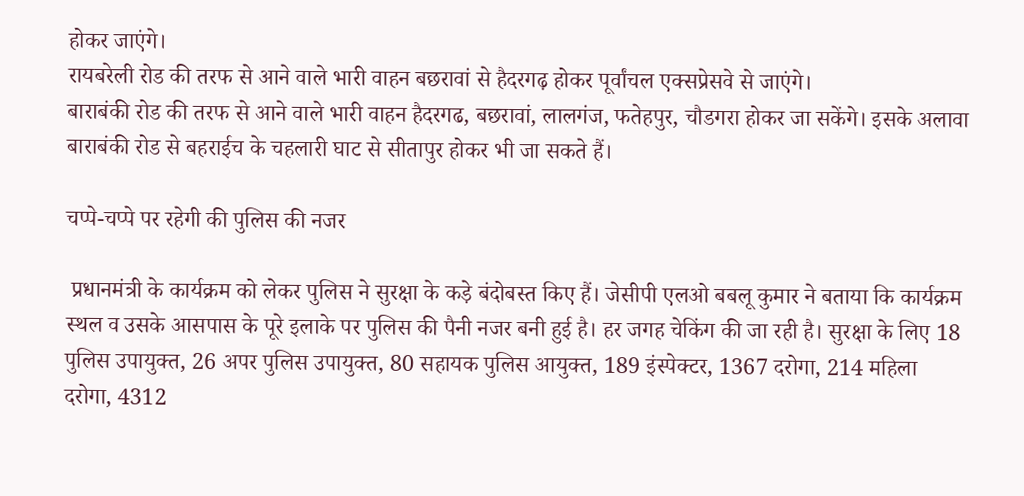होकर जाएंगे।
रायबरेली रोड की तरफ से आने वाले भारी वाहन बछरावां से हैदरगढ़ होकर पूर्वांचल एक्सप्रेसवे से जाएंगे।
बाराबंकी रोड की तरफ से आने वाले भारी वाहन हैदरगढ, बछरावां, लालगंज, फतेहपुर, चौडगरा होकर जा सकेंगे। इसके अलावा बाराबंकी रोड से बहराईच के चहलारी घाट से सीतापुर होकर भी जा सकते हैं।

चप्पे-चप्पे पर रहेगी की पुलिस की नजर

 प्रधानमंत्री के कार्यक्रम को लेकर पुलिस ने सुरक्षा के कड़े बंदोबस्त किए हैं। जेसीपी एलओ बबलू कुमार ने बताया कि कार्यक्रम स्थल व उसके आसपास के पूरे इलाके पर पुलिस की पैनी नजर बनी हुई है। हर जगह चेकिंग की जा रही है। सुरक्षा के लिए 18 पुलिस उपायुक्त, 26 अपर पुलिस उपायुक्त, 80 सहायक पुलिस आयुक्त, 189 इंस्पेक्टर, 1367 दरोगा, 214 महिला दरोगा, 4312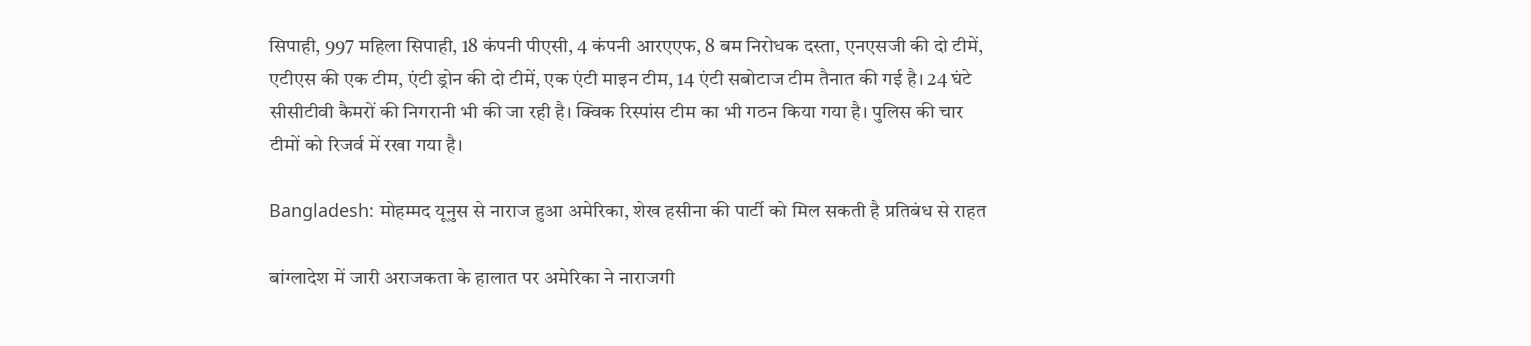सिपाही, 997 महिला सिपाही, 18 कंपनी पीएसी, 4 कंपनी आरएएफ, 8 बम निरोधक दस्ता, एनएसजी की दो टीमें, एटीएस की एक टीम, एंटी ड्रोन की दो टीमें, एक एंटी माइन टीम, 14 एंटी सबोटाज टीम तैनात की गई है। 24 घंटे सीसीटीवी कैमरों की निगरानी भी की जा रही है। क्विक रिस्पांस टीम का भी गठन किया गया है। पुलिस की चार टीमों को रिजर्व में रखा गया है।

Bangladesh: मोहम्मद यूनुस से नाराज हुआ अमेरिका, शेख हसीना की पार्टी को मिल सकती है प्रतिबंध से राहत

बांग्लादेश में जारी अराजकता के हालात पर अमेरिका ने नाराजगी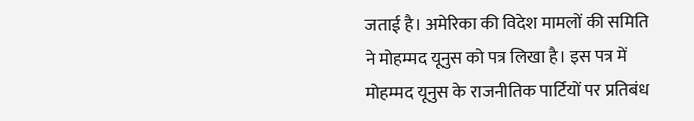जताई है। अमेरिका की विदेश मामलों की समिति ने मोहम्मद यूनुस को पत्र लिखा है। इस पत्र में मोहम्मद यूनुस के राजनीतिक पार्टियों पर प्रतिबंध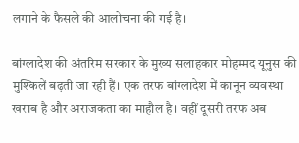लगाने के फैसले की आलोचना की गई है।

बांग्लादेश की अंतरिम सरकार के मुख्य सलाहकार मोहम्मद यूनुस की मुश्किलें बढ़ती जा रही हैं। एक तरफ बांग्लादेश में कानून व्यवस्था खराब है और अराजकता का माहौल है। वहीं दूसरी तरफ अब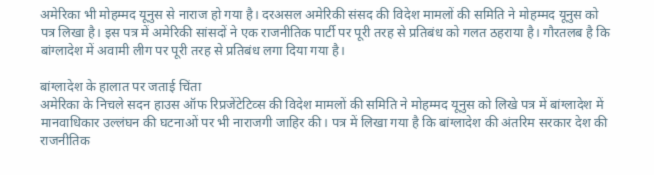अमेरिका भी मोहम्मद यूनुस से नाराज हो गया है। दरअसल अमेरिकी संसद की विदेश मामलों की समिति ने मोहम्मद यूनुस को पत्र लिखा है। इस पत्र में अमेरिकी सांसदों ने एक राजनीतिक पार्टी पर पूरी तरह से प्रतिबंध को गलत ठहराया है। गौरतलब है कि बांग्लादेश में अवामी लीग पर पूरी तरह से प्रतिबंध लगा दिया गया है।

बांग्लादेश के हालात पर जताई चिंता
अमेरिका के निचले सदन हाउस ऑफ रिप्रजेंटेटिव्स की विदेश मामलों की समिति ने मोहम्मद यूनुस को लिखे पत्र में बांग्लादेश में मानवाधिकार उल्लंघन की घटनाओं पर भी नाराजगी जाहिर की। पत्र में लिखा गया है कि बांग्लादेश की अंतरिम सरकार देश की राजनीतिक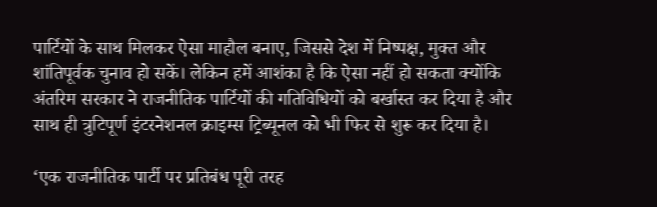पार्टियों के साथ मिलकर ऐसा माहौल बनाए, जिससे देश में निष्पक्ष, मुक्त और शांतिपूर्वक चुनाव हो सकें। लेकिन हमें आशंका है कि ऐसा नहीं हो सकता क्योंकि अंतरिम सरकार ने राजनीतिक पार्टियों की गतिविधियों को बर्खास्त कर दिया है और साथ ही त्रुटिपूर्ण इंटरनेशनल क्राइम्स ट्रिब्यूनल को भी फिर से शुरू कर दिया है।

‘एक राजनीतिक पार्टी पर प्रतिबंध पूरी तरह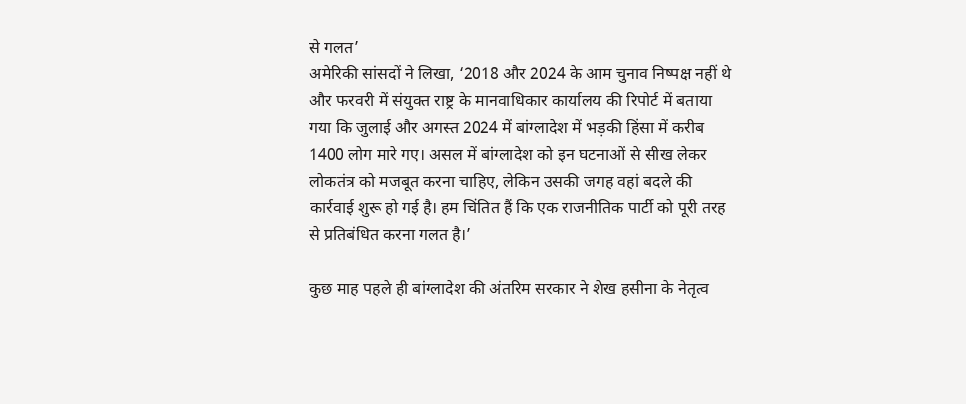से गलत’
अमेरिकी सांसदों ने लिखा, ‘2018 और 2024 के आम चुनाव निष्पक्ष नहीं थे और फरवरी में संयुक्त राष्ट्र के मानवाधिकार कार्यालय की रिपोर्ट में बताया गया कि जुलाई और अगस्त 2024 में बांग्लादेश में भड़की हिंसा में करीब 1400 लोग मारे गए। असल में बांग्लादेश को इन घटनाओं से सीख लेकर लोकतंत्र को मजबूत करना चाहिए, लेकिन उसकी जगह वहां बदले की कार्रवाई शुरू हो गई है। हम चिंतित हैं कि एक राजनीतिक पार्टी को पूरी तरह से प्रतिबंधित करना गलत है।’

कुछ माह पहले ही बांग्लादेश की अंतरिम सरकार ने शेख हसीना के नेतृत्व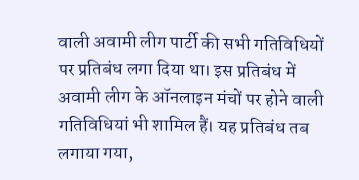वाली अवामी लीग पार्टी की सभी गतिविधियों पर प्रतिबंध लगा दिया था। इस प्रतिबंध में अवामी लीग के ऑनलाइन मंचों पर होने वाली गतिविधियां भी शामिल हैं। यह प्रतिबंध तब लगाया गया,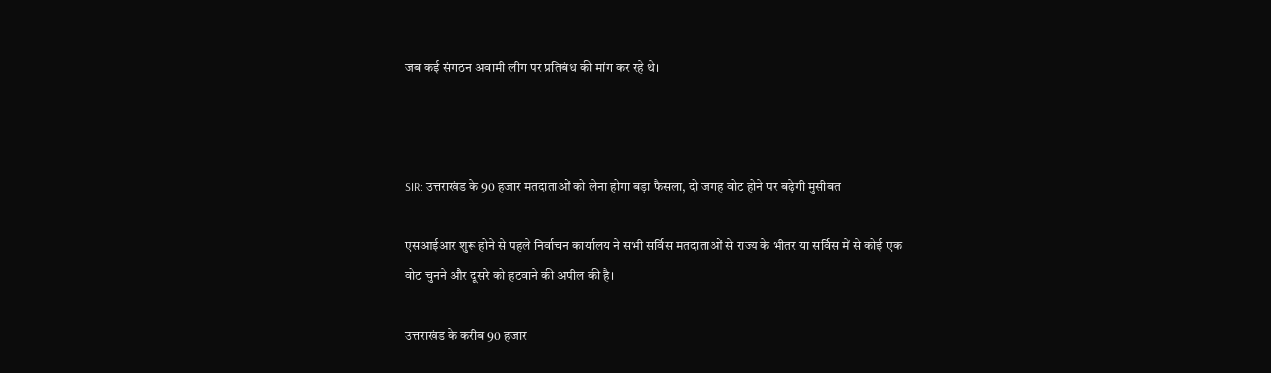जब कई संगठन अवामी लीग पर प्रतिबंध की मांग कर रहे थे।



SIR: उत्तराखंड के 90 हजार मतदाताओं को लेना होगा बड़ा फैसला, दो जगह वोट होने पर बढ़ेगी मुसीबत

एसआईआर शुरू होने से पहले निर्वाचन कार्यालय ने सभी सर्विस मतदाताओं से राज्य के भीतर या सर्विस में से कोई एक वोट चुनने और दूसरे को हटवाने की अपील की है।

उत्तराखंड के करीब 90 हजार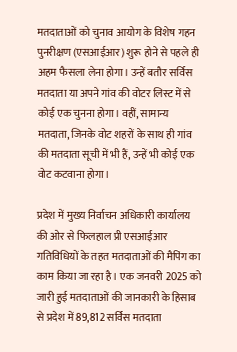मतदाताओं को चुनाव आयोग के विशेष गहन पुनरीक्षण (एसआईआर) शुरू होने से पहले ही अहम फैसला लेना होगा। उन्हें बतौर सर्विस मतदाता या अपने गांव की वोटर लिस्ट में से कोई एक चुनना होगा। वहीं, सामान्य मतदाता, जिनके वोट शहरों के साथ ही गांव की मतदाता सूची में भी हैं, उन्हें भी कोई एक वोट कटवाना होगा।

प्रदेश में मुख्य निर्वाचन अधिकारी कार्यालय की ओर से फिलहाल प्री एसआईआर गतिविधियों के तहत मतदाताओं की मैपिंग का काम किया जा रहा है। एक जनवरी 2025 को जारी हुई मतदाताओं की जानकारी के हिसाब से प्रदेश में 89,812 सर्विस मतदाता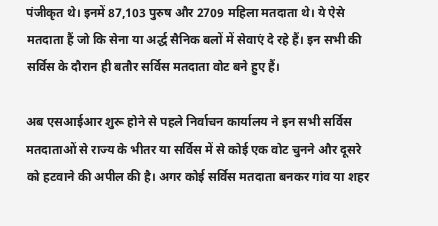पंजीकृत थे। इनमें 87,103 पुरुष और 2709 महिला मतदाता थे। ये ऐसे मतदाता हैं जो कि सेना या अर्द्ध सैनिक बलों में सेवाएं दे रहे हैं। इन सभी की सर्विस के दौरान ही बतौर सर्विस मतदाता वोट बने हुए हैं।

अब एसआईआर शुरू होने से पहले निर्वाचन कार्यालय ने इन सभी सर्विस मतदाताओं से राज्य के भीतर या सर्विस में से कोई एक वोट चुनने और दूसरे को हटवाने की अपील की है। अगर कोई सर्विस मतदाता बनकर गांव या शहर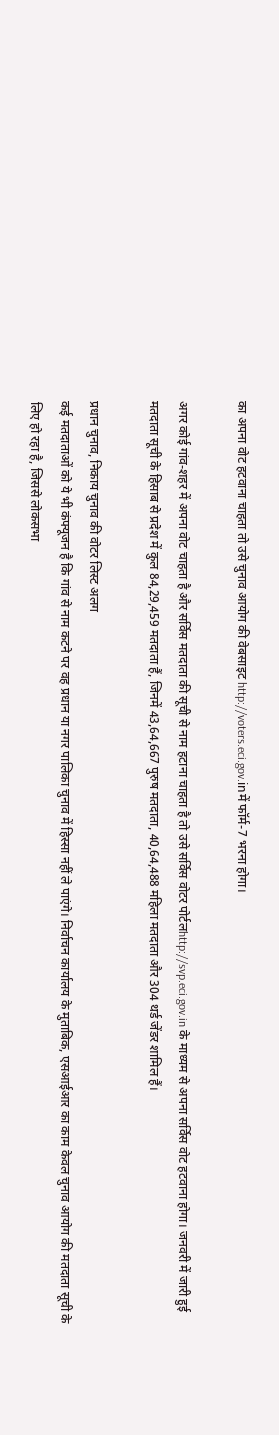का अपना वोट हटवाना चाहता तो उसे चुनाव आयोग की वेबसाइट http://voters.eci.gov.inमें फॉर्म-7 भरना होगा।

अगर कोई गांव-शहर में अपना वोट चाहता है और सर्विस मतदाता की सूची से नाम हटाना चाहता है तो उसे सर्विस वोटर पोर्टलhttp://svp.eci.gov.in के माध्यम से अपना सर्विस वोट हटवाना होगा। जनवरी में जारी हुई मतदाता सूची के हिसाब से प्रदेश में कुल 84,29,459 मतदाता हैं, जिनमें 43,64,667 पुरुष मतदाता, 40,64,488 महिला मतदाता और 304 थर्ड जेंडर शामिल हैं।

प्रधान चुनाव, निकाय चुनाव की वोटर लिस्ट अलग
कई मतदाताओं को ये भी कंफ्यूजन है कि गांव से नाम कटने पर वह प्रधान या नगर पालिका चुनाव में हिस्सा नहीं ले पाएंगे। निर्वाचन कार्यालय के मुताबिक, एसआईआर का काम केवल चुनाव आयोग की मतदाता सूची के लिए हो रहा है, जिससे लोकसभा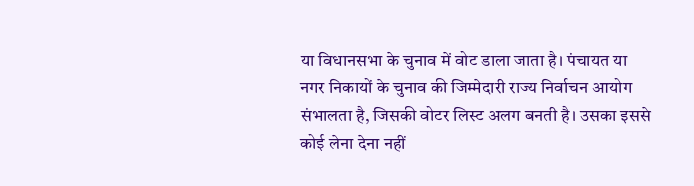या विधानसभा के चुनाव में वोट डाला जाता है। पंचायत या नगर निकायों के चुनाव की जिम्मेदारी राज्य निर्वाचन आयोग संभालता है, जिसकी वोटर लिस्ट अलग बनती है। उसका इससे कोई लेना देना नहीं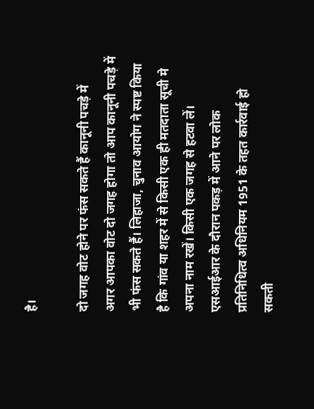है।

दो जगह वोट होने पर फंस सकते हैं कानूनी पचड़े में
अगर आपका वोट दो जगह होगा तो आप कानूनी पचड़े में भी फंस सकते हैं। लिहाजा, चुनाव आयोग ने स्पष्ट किया है कि गांव या शहर में से किसी एक ही मतदाता सूची मे अपना नाम रखें। किसी एक जगह से हटवा लें। एसआईआर के दौरान पकड़ में आने पर लोक प्रतिनिधित्व अधिनियम 1951 के तहत कार्रवाई हो सकती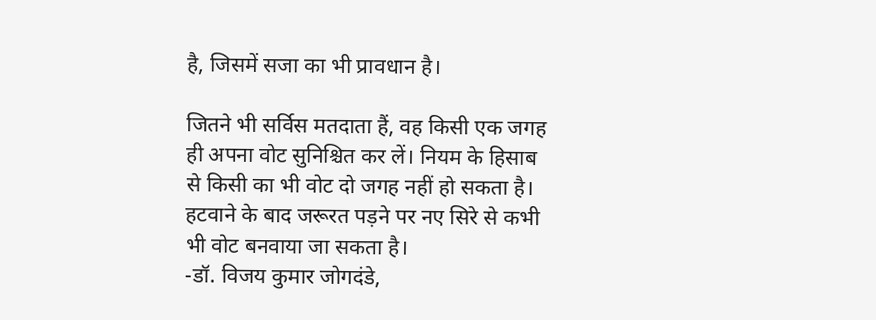है, जिसमें सजा का भी प्रावधान है।

जितने भी सर्विस मतदाता हैं, वह किसी एक जगह ही अपना वोट सुनिश्चित कर लें। नियम के हिसाब से किसी का भी वोट दो जगह नहीं हो सकता है। हटवाने के बाद जरूरत पड़ने पर नए सिरे से कभी भी वोट बनवाया जा सकता है।
-डॉ. विजय कुमार जोगदंडे,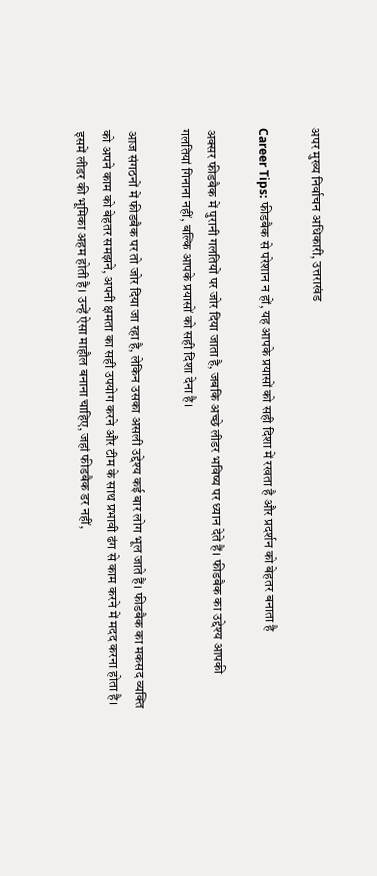अपर मुख्य निर्वाचन अधिकारी, उत्तराखंड

Career Tips: फीडबैक से परेशान न हों, यह आपके प्रयासों को सही दिशा में रखता है और प्रदर्शन को बेहतर बनाता है

अक्सर फीडबैक में पुरानी गलतियों पर जोर दिया जाता है, जबकि अच्छे लीडर भविष्य पर ध्यान देते हैं। फीडबैक का उद्देश्य आपकी गलतियां गिनाना नहीं, बल्कि आपके प्रयासों को सही दिशा देना है।

आज संगठनों में फीडबैक पर तो जोर दिया जा रहा है, लेकिन उसका असली उद्देश्य कई बार लोग भूल जाते हैं। फीडबैक का मकसद व्यक्ति को अपने काम को बेहतर समझने, अपनी क्षमता का सही उपयोग करने और टीम के साथ प्रभावी ढंग से काम करने में मदद करना होता है। इसमें लीडर की भूमिका अहम होती है। उन्हें ऐसा माहौल बनाना चाहिए, जहां फीडबैक डर नहीं,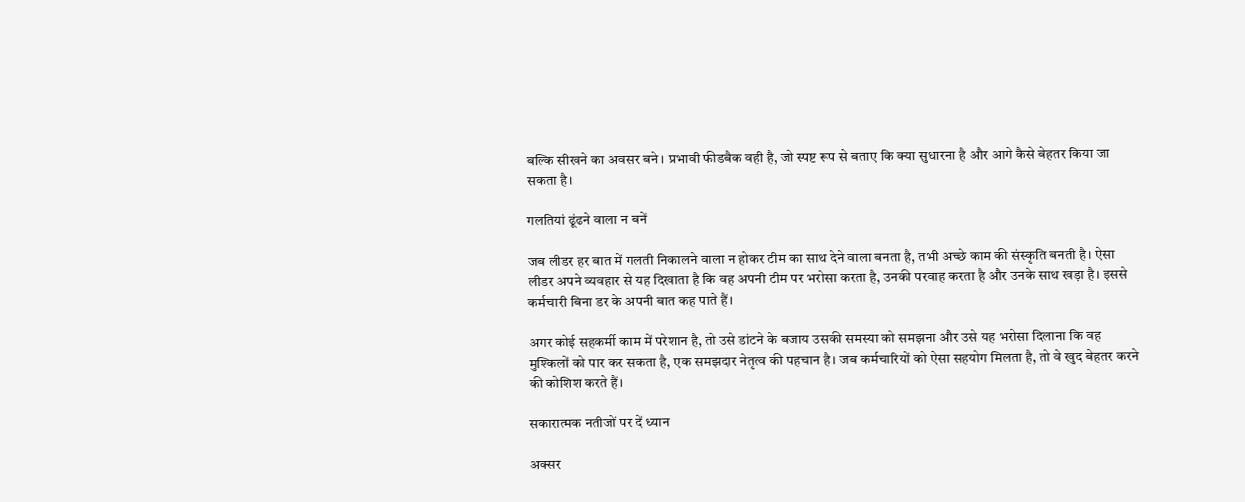बल्कि सीखने का अवसर बने। प्रभावी फीडबैक वही है, जो स्पष्ट रूप से बताए कि क्या सुधारना है और आगे कैसे बेहतर किया जा सकता है।

गलतियां ढूंढने वाला न बनें

जब लीडर हर बात में गलती निकालने वाला न होकर टीम का साथ देने वाला बनता है, तभी अच्छे काम की संस्कृति बनती है। ऐसा लीडर अपने व्यवहार से यह दिखाता है कि वह अपनी टीम पर भरोसा करता है, उनकी परवाह करता है और उनके साथ खड़ा है। इससे कर्मचारी बिना डर के अपनी बात कह पाते हैं।

अगर कोई सहकर्मी काम में परेशान है, तो उसे डांटने के बजाय उसकी समस्या को समझना और उसे यह भरोसा दिलाना कि वह मुश्किलों को पार कर सकता है, एक समझदार नेतृत्व की पहचान है। जब कर्मचारियों को ऐसा सहयोग मिलता है, तो वे खुद बेहतर करने की कोशिश करते हैं।

सकारात्मक नतीजों पर दें ध्यान

अक्सर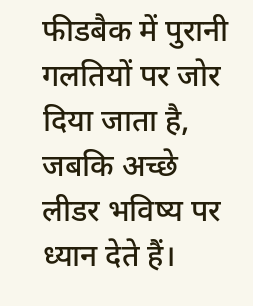फीडबैक में पुरानी गलतियों पर जोर दिया जाता है, जबकि अच्छे लीडर भविष्य पर ध्यान देते हैं।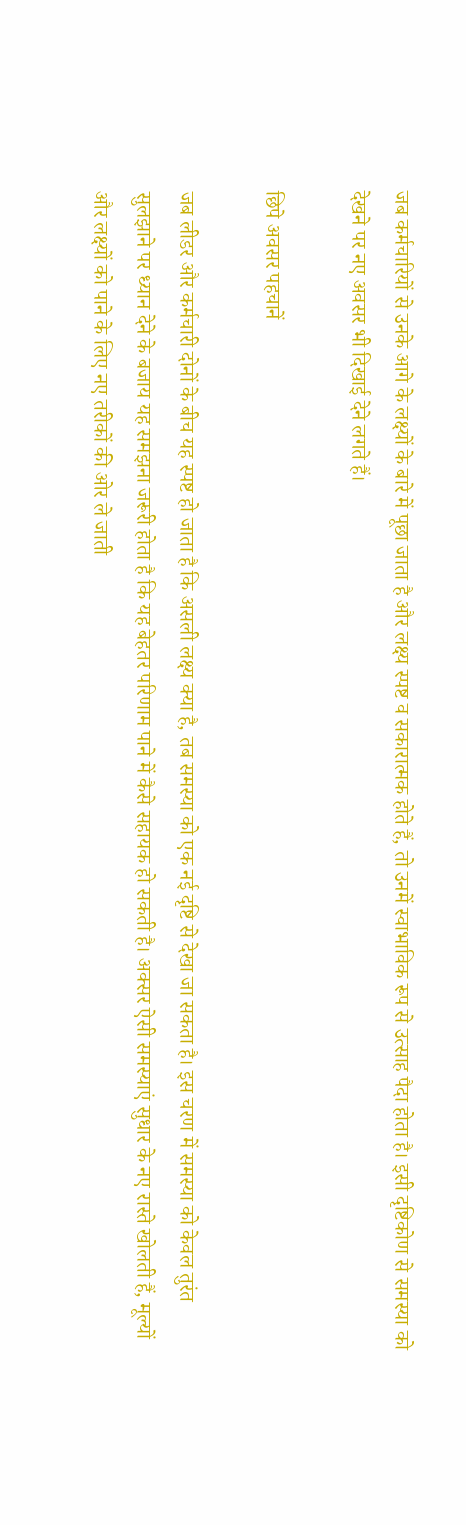जब कर्मचारियों से उनके आगे के लक्ष्यों के बारे में पूछा जाता है और लक्ष्य स्पष्ट व सकारात्मक होते हैं, तो उनमें स्वाभाविक रूप से उत्साह पैदा होता है। इसी दृष्टिकोण से समस्या को देखने पर नए अवसर भी दिखाई देने लगते हैं।

छिपे अवसर पहचानें

जब लीडर और कर्मचारी दोनों के बीच यह स्पष्ट हो जाता है कि असली लक्ष्य क्या है, तब समस्या को एक नई दृष्टि से देखा जा सकता है। इस चरण में समस्या को केवल तुरंत सुलझाने पर ध्यान देने के बजाय यह समझना जरूरी होता है कि यह बेहतर परिणाम पाने में कैसे सहायक हो सकती है। अक्सर ऐसी समस्याएं सुधार के नए रास्ते खोलती हैं, मूल्यों और लक्ष्यों को पाने के लिए नए तरीकों की ओर ले जाती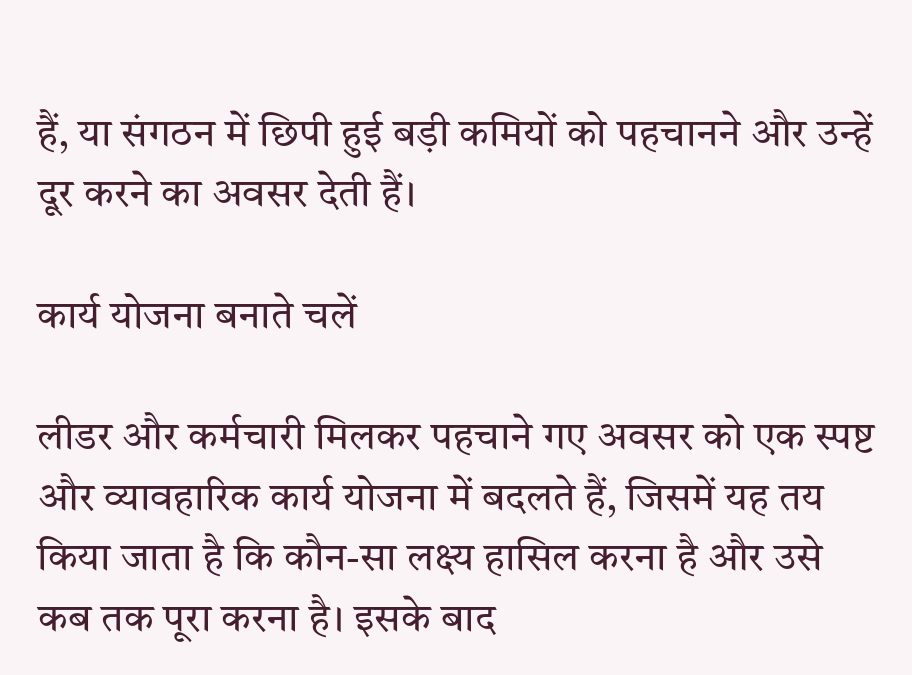हैं, या संगठन में छिपी हुई बड़ी कमियों को पहचानने और उन्हें दूर करने का अवसर देती हैं।

कार्य योजना बनाते चलें

लीडर और कर्मचारी मिलकर पहचाने गए अवसर को एक स्पष्ट और व्यावहारिक कार्य योजना में बदलते हैं, जिसमें यह तय किया जाता है कि कौन-सा लक्ष्य हासिल करना है और उसे कब तक पूरा करना है। इसके बाद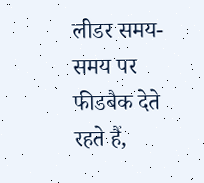लीडर समय-समय पर फीडबैक देते रहते हैं,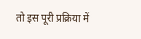तो इस पूरी प्रक्रिया में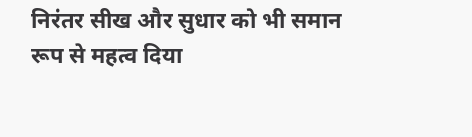निरंतर सीख और सुधार को भी समान रूप से महत्व दिया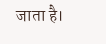जाता है।